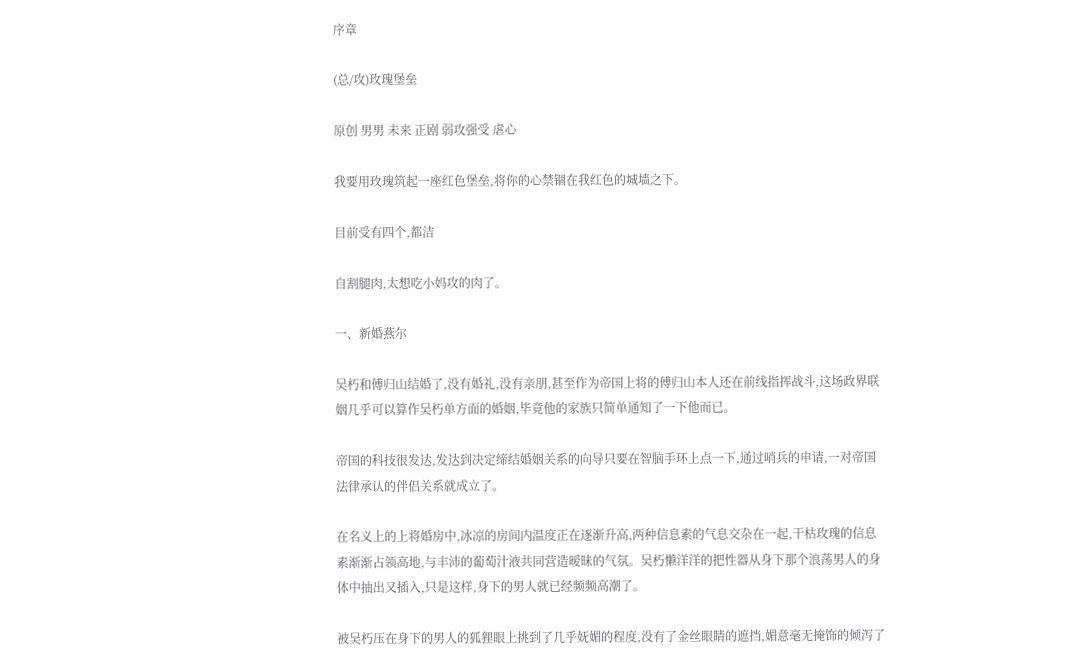序章

(总/攻)玫瑰堡垒

原创 男男 未来 正剧 弱攻强受 虐心

我要用玫瑰筑起一座红色堡垒,将你的心禁锢在我红色的城墙之下。

目前受有四个,都洁

自割腿肉,太想吃小妈攻的肉了。

一、新婚燕尔

吴朽和傅归山结婚了,没有婚礼,没有亲朋,甚至作为帝国上将的傅归山本人还在前线指挥战斗,这场政界联姻几乎可以算作吴朽单方面的婚姻,毕竟他的家族只简单通知了一下他而已。

帝国的科技很发达,发达到决定缔结婚姻关系的向导只要在智脑手环上点一下,通过哨兵的申请,一对帝国法律承认的伴侣关系就成立了。

在名义上的上将婚房中,冰凉的房间内温度正在逐渐升高,两种信息素的气息交杂在一起,干枯玫瑰的信息素渐渐占领高地,与丰沛的葡萄汁液共同营造暧昧的气氛。吴朽懒洋洋的把性器从身下那个浪荡男人的身体中抽出又插入,只是这样,身下的男人就已经频频高潮了。

被吴朽压在身下的男人的狐狸眼上挑到了几乎妩媚的程度,没有了金丝眼睛的遮挡,媚意毫无掩饰的倾泻了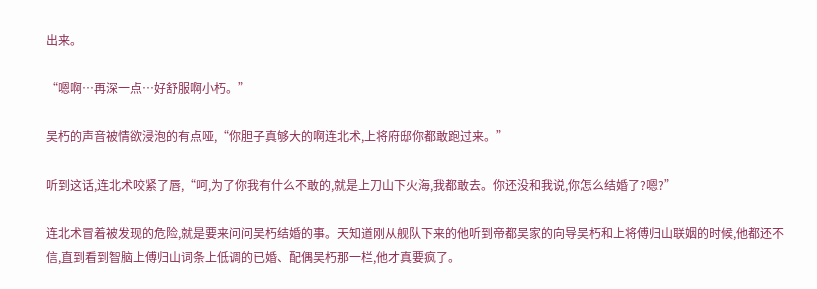出来。

“嗯啊…再深一点…好舒服啊小朽。”

吴朽的声音被情欲浸泡的有点哑,“你胆子真够大的啊连北术,上将府邸你都敢跑过来。”

听到这话,连北术咬紧了唇,“呵,为了你我有什么不敢的,就是上刀山下火海,我都敢去。你还没和我说,你怎么结婚了?嗯?”

连北术冒着被发现的危险,就是要来问问吴朽结婚的事。天知道刚从舰队下来的他听到帝都吴家的向导吴朽和上将傅归山联姻的时候,他都还不信,直到看到智脑上傅归山词条上低调的已婚、配偶吴朽那一栏,他才真要疯了。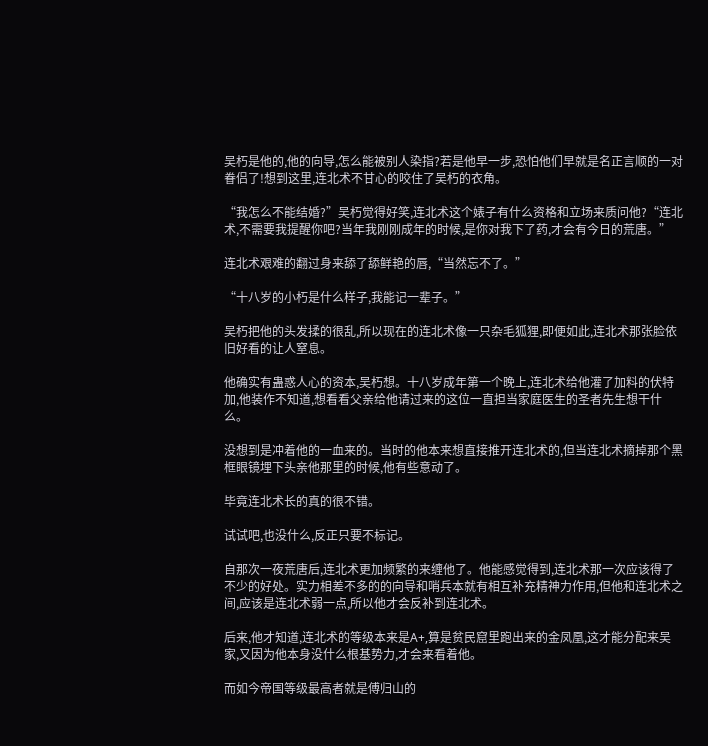吴朽是他的,他的向导,怎么能被别人染指?若是他早一步,恐怕他们早就是名正言顺的一对眷侣了!想到这里,连北术不甘心的咬住了吴朽的衣角。

“我怎么不能结婚?”吴朽觉得好笑,连北术这个婊子有什么资格和立场来质问他?“连北术,不需要我提醒你吧?当年我刚刚成年的时候,是你对我下了药,才会有今日的荒唐。”

连北术艰难的翻过身来舔了舔鲜艳的唇,“当然忘不了。”

“十八岁的小朽是什么样子,我能记一辈子。”

吴朽把他的头发揉的很乱,所以现在的连北术像一只杂毛狐狸,即便如此,连北术那张脸依旧好看的让人窒息。

他确实有蛊惑人心的资本,吴朽想。十八岁成年第一个晚上,连北术给他灌了加料的伏特加,他装作不知道,想看看父亲给他请过来的这位一直担当家庭医生的圣者先生想干什么。

没想到是冲着他的一血来的。当时的他本来想直接推开连北术的,但当连北术摘掉那个黑框眼镜埋下头亲他那里的时候,他有些意动了。

毕竟连北术长的真的很不错。

试试吧,也没什么,反正只要不标记。

自那次一夜荒唐后,连北术更加频繁的来缠他了。他能感觉得到,连北术那一次应该得了不少的好处。实力相差不多的的向导和哨兵本就有相互补充精神力作用,但他和连北术之间,应该是连北术弱一点,所以他才会反补到连北术。

后来,他才知道,连北术的等级本来是A+,算是贫民窟里跑出来的金凤凰,这才能分配来吴家,又因为他本身没什么根基势力,才会来看着他。

而如今帝国等级最高者就是傅归山的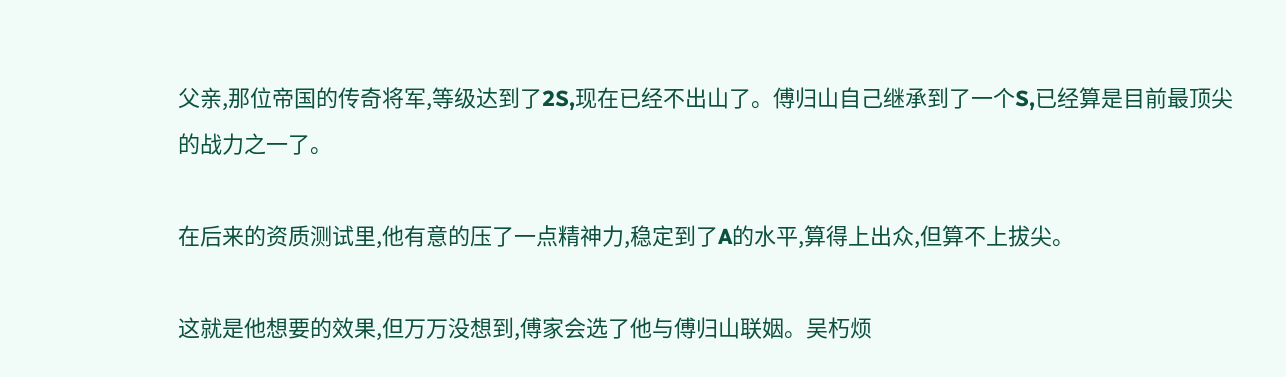父亲,那位帝国的传奇将军,等级达到了2S,现在已经不出山了。傅归山自己继承到了一个S,已经算是目前最顶尖的战力之一了。

在后来的资质测试里,他有意的压了一点精神力,稳定到了A的水平,算得上出众,但算不上拔尖。

这就是他想要的效果,但万万没想到,傅家会选了他与傅归山联姻。吴朽烦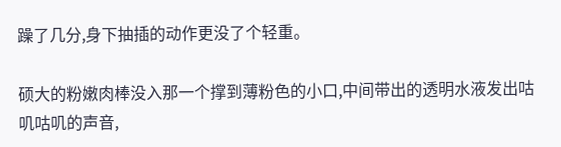躁了几分,身下抽插的动作更没了个轻重。

硕大的粉嫩肉棒没入那一个撑到薄粉色的小口,中间带出的透明水液发出咕叽咕叽的声音,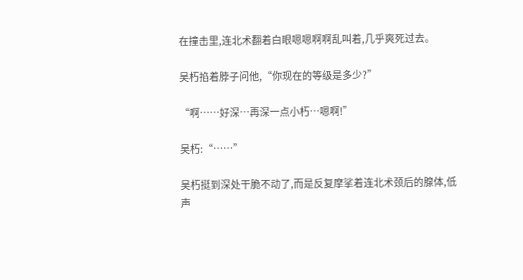在撞击里,连北术翻着白眼嗯嗯啊啊乱叫着,几乎爽死过去。

吴朽掐着脖子问他,“你现在的等级是多少?”

“啊……好深…再深一点小朽…嗯啊!”

吴朽:“……”

吴朽挺到深处干脆不动了,而是反复摩挲着连北术颈后的腺体,低声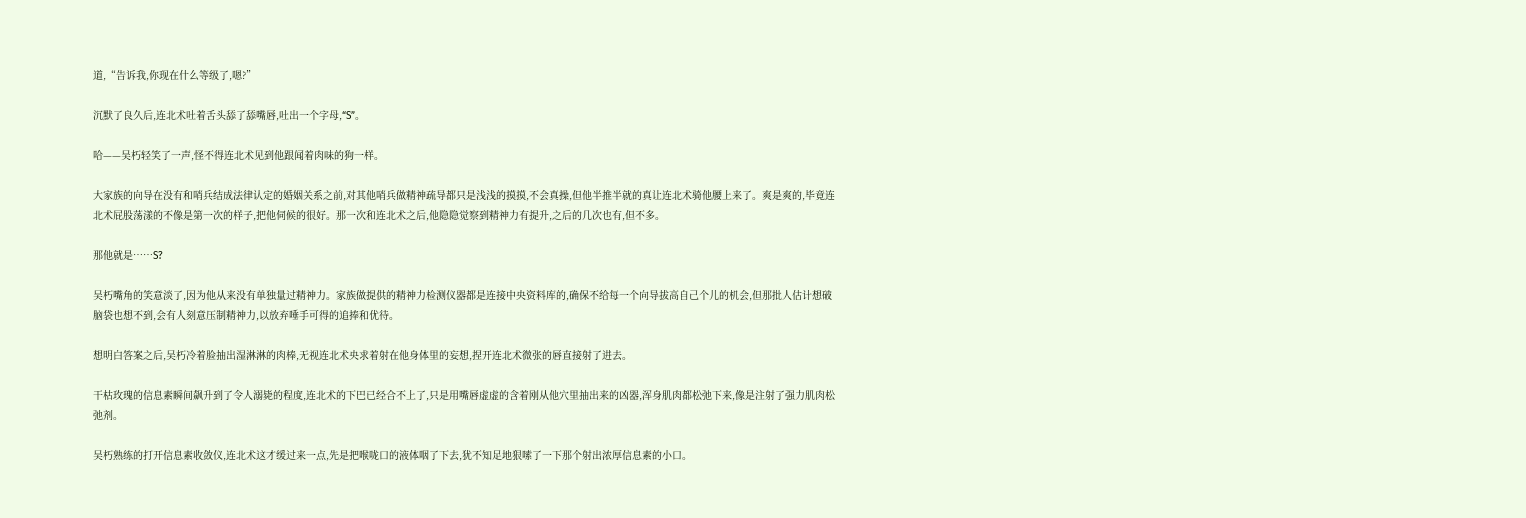道,“告诉我,你现在什么等级了,嗯?”

沉默了良久后,连北术吐着舌头舔了舔嘴唇,吐出一个字母,“S”。

哈——吴朽轻笑了一声,怪不得连北术见到他跟闻着肉味的狗一样。

大家族的向导在没有和哨兵结成法律认定的婚姻关系之前,对其他哨兵做精神疏导都只是浅浅的摸摸,不会真操,但他半推半就的真让连北术骑他腰上来了。爽是爽的,毕竟连北术屁股荡漾的不像是第一次的样子,把他伺候的很好。那一次和连北术之后,他隐隐觉察到精神力有提升,之后的几次也有,但不多。

那他就是……S?

吴朽嘴角的笑意淡了,因为他从来没有单独量过精神力。家族做提供的精神力检测仪器都是连接中央资料库的,确保不给每一个向导拔高自己个儿的机会,但那批人估计想破脑袋也想不到,会有人刻意压制精神力,以放弃唾手可得的追捧和优待。

想明白答案之后,吴朽冷着脸抽出湿淋淋的肉棒,无视连北术央求着射在他身体里的妄想,捏开连北术微张的唇直接射了进去。

干枯玫瑰的信息素瞬间飙升到了令人溺毙的程度,连北术的下巴已经合不上了,只是用嘴唇虚虚的含着刚从他穴里抽出来的凶器,浑身肌肉都松弛下来,像是注射了强力肌肉松弛剂。

吴朽熟练的打开信息素收敛仪,连北术这才缓过来一点,先是把喉咙口的液体咽了下去,犹不知足地狠嗦了一下那个射出浓厚信息素的小口。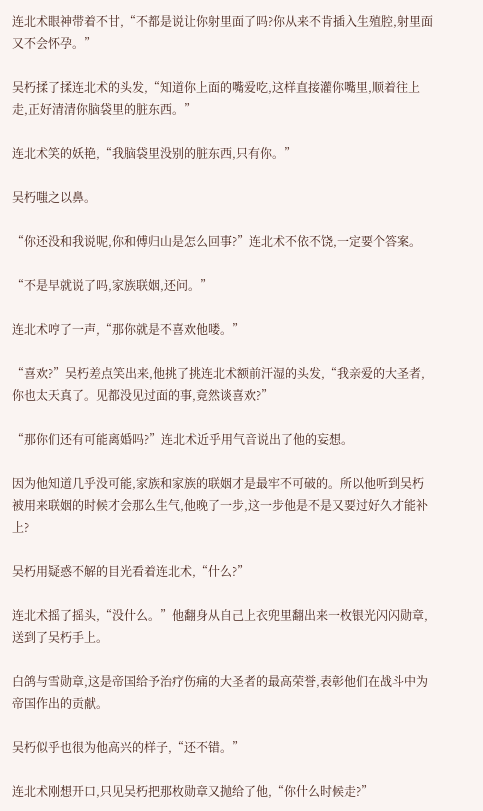连北术眼神带着不甘,“不都是说让你射里面了吗?你从来不肯插入生殖腔,射里面又不会怀孕。”

吴朽揉了揉连北术的头发,“知道你上面的嘴爱吃,这样直接灌你嘴里,顺着往上走,正好清清你脑袋里的脏东西。”

连北术笑的妖艳,“我脑袋里没别的脏东西,只有你。”

吴朽嗤之以鼻。

“你还没和我说呢,你和傅归山是怎么回事?”连北术不依不饶,一定要个答案。

“不是早就说了吗,家族联姻,还问。”

连北术哼了一声,“那你就是不喜欢他喽。”

“喜欢?”吴朽差点笑出来,他挑了挑连北术额前汗湿的头发,“我亲爱的大圣者,你也太天真了。见都没见过面的事,竟然谈喜欢?”

“那你们还有可能离婚吗?”连北术近乎用气音说出了他的妄想。

因为他知道几乎没可能,家族和家族的联姻才是最牢不可破的。所以他听到吴朽被用来联姻的时候才会那么生气,他晚了一步,这一步他是不是又要过好久才能补上?

吴朽用疑惑不解的目光看着连北术,“什么?”

连北术摇了摇头,“没什么。”他翻身从自己上衣兜里翻出来一枚银光闪闪勋章,送到了吴朽手上。

白鸽与雪勋章,这是帝国给予治疗伤痛的大圣者的最高荣誉,表彰他们在战斗中为帝国作出的贡献。

吴朽似乎也很为他高兴的样子,“还不错。”

连北术刚想开口,只见吴朽把那枚勋章又抛给了他,“你什么时候走?”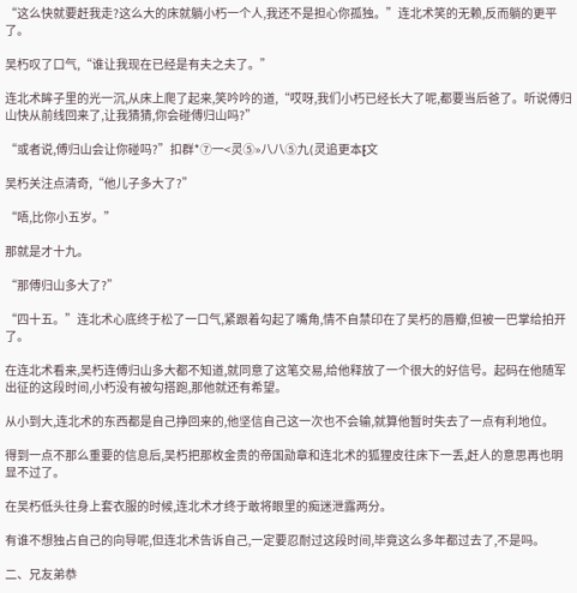“这么快就要赶我走?这么大的床就躺小朽一个人,我还不是担心你孤独。”连北术笑的无赖,反而躺的更平了。

吴朽叹了口气,“谁让我现在已经是有夫之夫了。”

连北术眸子里的光一沉,从床上爬了起来,笑吟吟的道,“哎呀,我们小朽已经长大了呢,都要当后爸了。听说傅归山快从前线回来了,让我猜猜,你会碰傅归山吗?”

“或者说,傅归山会让你碰吗?”扣群*⑦一<灵⑤»八八⑤九⟨灵追更本⁅文

吴朽关注点清奇,“他儿子多大了?”

“唔,比你小五岁。”

那就是才十九。

“那傅归山多大了?”

“四十五。”连北术心底终于松了一口气,紧跟着勾起了嘴角,情不自禁印在了吴朽的唇瓣,但被一巴掌给拍开了。

在连北术看来,吴朽连傅归山多大都不知道,就同意了这笔交易,给他释放了一个很大的好信号。起码在他随军出征的这段时间,小朽没有被勾搭跑,那他就还有希望。

从小到大,连北术的东西都是自己挣回来的,他坚信自己这一次也不会输,就算他暂时失去了一点有利地位。

得到一点不那么重要的信息后,吴朽把那枚金贵的帝国勋章和连北术的狐狸皮往床下一丢,赶人的意思再也明显不过了。

在吴朽低头往身上套衣服的时候,连北术才终于敢将眼里的痴迷泄露两分。

有谁不想独占自己的向导呢,但连北术告诉自己,一定要忍耐过这段时间,毕竟这么多年都过去了,不是吗。

二、兄友弟恭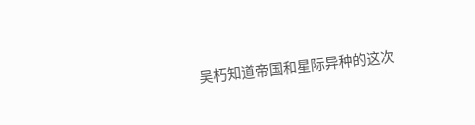吴朽知道帝国和星际异种的这次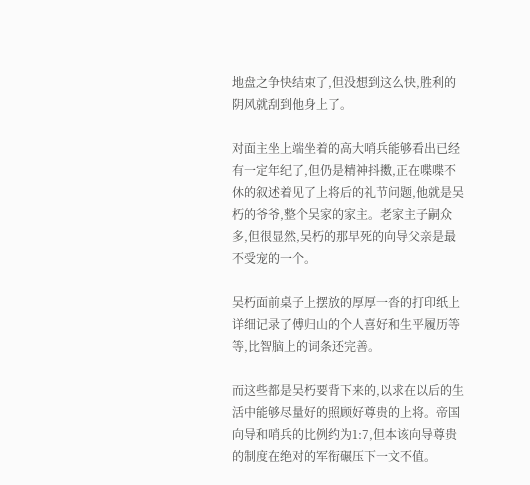地盘之争快结束了,但没想到这么快,胜利的阴风就刮到他身上了。

对面主坐上端坐着的高大哨兵能够看出已经有一定年纪了,但仍是精神抖擞,正在喋喋不休的叙述着见了上将后的礼节问题,他就是吴朽的爷爷,整个吴家的家主。老家主子嗣众多,但很显然,吴朽的那早死的向导父亲是最不受宠的一个。

吴朽面前桌子上摆放的厚厚一沓的打印纸上详细记录了傅归山的个人喜好和生平履历等等,比智脑上的词条还完善。

而这些都是吴朽要背下来的,以求在以后的生活中能够尽量好的照顾好尊贵的上将。帝国向导和哨兵的比例约为1:7,但本该向导尊贵的制度在绝对的军衔碾压下一文不值。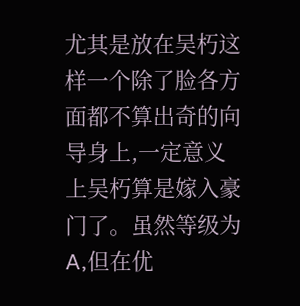尤其是放在吴朽这样一个除了脸各方面都不算出奇的向导身上,一定意义上吴朽算是嫁入豪门了。虽然等级为A,但在优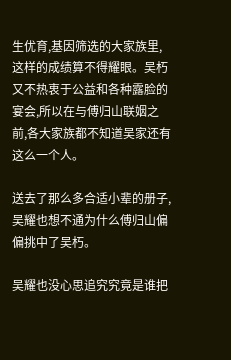生优育,基因筛选的大家族里,这样的成绩算不得耀眼。吴朽又不热衷于公益和各种露脸的宴会,所以在与傅归山联姻之前,各大家族都不知道吴家还有这么一个人。

送去了那么多合适小辈的册子,吴耀也想不通为什么傅归山偏偏挑中了吴朽。

吴耀也没心思追究究竟是谁把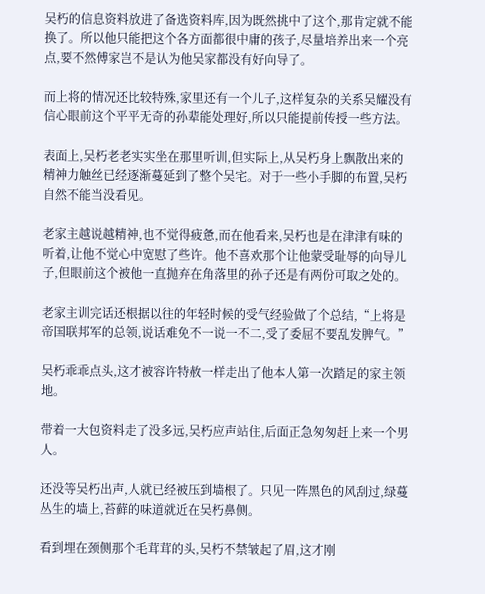吴朽的信息资料放进了备选资料库,因为既然挑中了这个,那肯定就不能换了。所以他只能把这个各方面都很中庸的孩子,尽量培养出来一个亮点,要不然傅家岂不是认为他吴家都没有好向导了。

而上将的情况还比较特殊,家里还有一个儿子,这样复杂的关系吴耀没有信心眼前这个平平无奇的孙辈能处理好,所以只能提前传授一些方法。

表面上,吴朽老老实实坐在那里听训,但实际上,从吴朽身上飘散出来的精神力触丝已经逐渐蔓延到了整个吴宅。对于一些小手脚的布置,吴朽自然不能当没看见。

老家主越说越精神,也不觉得疲惫,而在他看来,吴朽也是在津津有味的听着,让他不觉心中宽慰了些许。他不喜欢那个让他蒙受耻辱的向导儿子,但眼前这个被他一直抛弃在角落里的孙子还是有两份可取之处的。

老家主训完话还根据以往的年轻时候的受气经验做了个总结,“上将是帝国联邦军的总领,说话难免不一说一不二,受了委屈不要乱发脾气。”

吴朽乖乖点头,这才被容许特赦一样走出了他本人第一次踏足的家主领地。

带着一大包资料走了没多远,吴朽应声站住,后面正急匆匆赶上来一个男人。

还没等吴朽出声,人就已经被压到墙根了。只见一阵黑色的风刮过,绿蔓丛生的墙上,苔藓的味道就近在吴朽鼻侧。

看到埋在颈侧那个毛茸茸的头,吴朽不禁皱起了眉,这才刚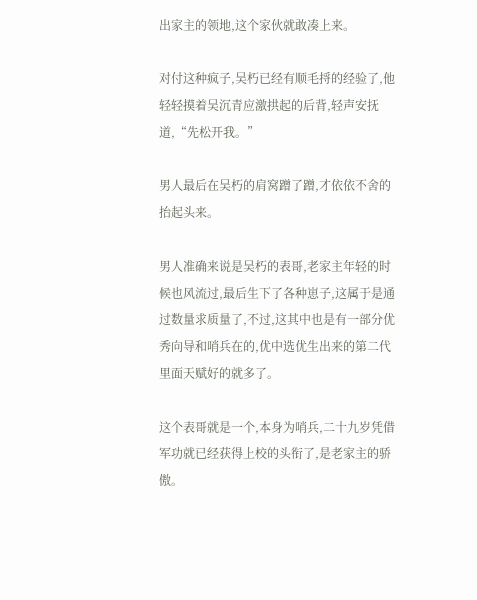出家主的领地,这个家伙就敢凑上来。

对付这种疯子,吴朽已经有顺毛捋的经验了,他轻轻摸着吴沉青应激拱起的后背,轻声安抚道,“先松开我。”

男人最后在吴朽的肩窝蹭了蹭,才依依不舍的抬起头来。

男人准确来说是吴朽的表哥,老家主年轻的时候也风流过,最后生下了各种崽子,这属于是通过数量求质量了,不过,这其中也是有一部分优秀向导和哨兵在的,优中选优生出来的第二代里面天赋好的就多了。

这个表哥就是一个,本身为哨兵,二十九岁凭借军功就已经获得上校的头衔了,是老家主的骄傲。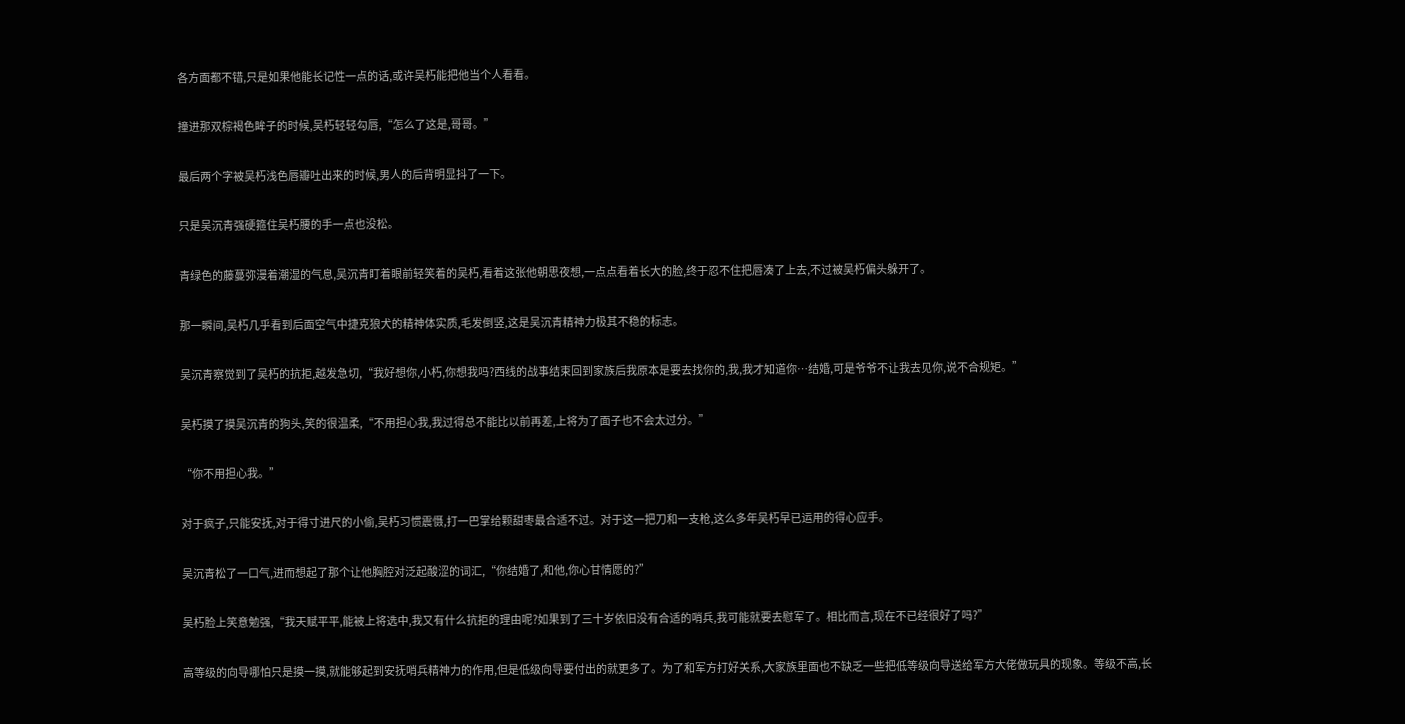各方面都不错,只是如果他能长记性一点的话,或许吴朽能把他当个人看看。

撞进那双棕褐色眸子的时候,吴朽轻轻勾唇,“怎么了这是,哥哥。”

最后两个字被吴朽浅色唇瓣吐出来的时候,男人的后背明显抖了一下。

只是吴沉青强硬箍住吴朽腰的手一点也没松。

青绿色的藤蔓弥漫着潮湿的气息,吴沉青盯着眼前轻笑着的吴朽,看着这张他朝思夜想,一点点看着长大的脸,终于忍不住把唇凑了上去,不过被吴朽偏头躲开了。

那一瞬间,吴朽几乎看到后面空气中捷克狼犬的精神体实质,毛发倒竖,这是吴沉青精神力极其不稳的标志。

吴沉青察觉到了吴朽的抗拒,越发急切,“我好想你,小朽,你想我吗?西线的战事结束回到家族后我原本是要去找你的,我,我才知道你…结婚,可是爷爷不让我去见你,说不合规矩。”

吴朽摸了摸吴沉青的狗头,笑的很温柔,“不用担心我,我过得总不能比以前再差,上将为了面子也不会太过分。”

“你不用担心我。”

对于疯子,只能安抚,对于得寸进尺的小偷,吴朽习惯震慑,打一巴掌给颗甜枣最合适不过。对于这一把刀和一支枪,这么多年吴朽早已运用的得心应手。

吴沉青松了一口气,进而想起了那个让他胸腔对泛起酸涩的词汇,“你结婚了,和他,你心甘情愿的?”

吴朽脸上笑意勉强,“我天赋平平,能被上将选中,我又有什么抗拒的理由呢?如果到了三十岁依旧没有合适的哨兵,我可能就要去慰军了。相比而言,现在不已经很好了吗?”

高等级的向导哪怕只是摸一摸,就能够起到安抚哨兵精神力的作用,但是低级向导要付出的就更多了。为了和军方打好关系,大家族里面也不缺乏一些把低等级向导送给军方大佬做玩具的现象。等级不高,长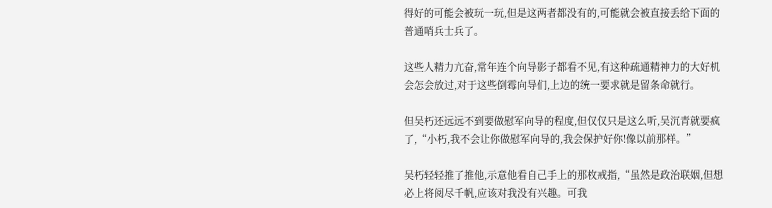得好的可能会被玩一玩,但是这两者都没有的,可能就会被直接丢给下面的普通哨兵士兵了。

这些人精力亢奋,常年连个向导影子都看不见,有这种疏通精神力的大好机会怎会放过,对于这些倒霉向导们,上边的统一要求就是留条命就行。

但吴朽还远远不到要做慰军向导的程度,但仅仅只是这么听,吴沉青就要疯了,“小朽,我不会让你做慰军向导的,我会保护好你!像以前那样。”

吴朽轻轻推了推他,示意他看自己手上的那枚戒指,“虽然是政治联姻,但想必上将阅尽千帆,应该对我没有兴趣。可我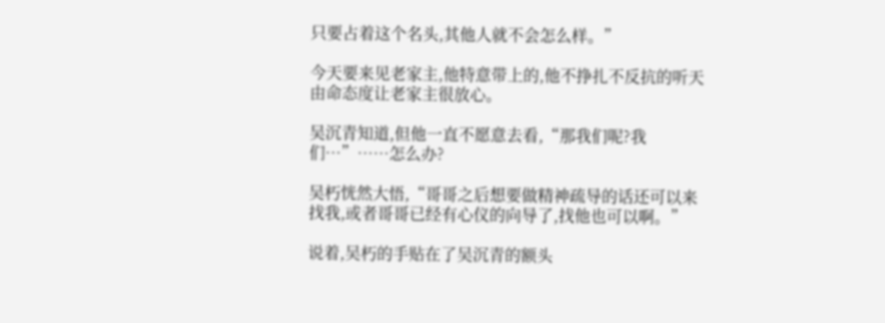只要占着这个名头,其他人就不会怎么样。”

今天要来见老家主,他特意带上的,他不挣扎不反抗的听天由命态度让老家主很放心。

吴沉青知道,但他一直不愿意去看,“那我们呢?我们…”……怎么办?

吴朽恍然大悟,“哥哥之后想要做精神疏导的话还可以来找我,或者哥哥已经有心仪的向导了,找他也可以啊。”

说着,吴朽的手贴在了吴沉青的额头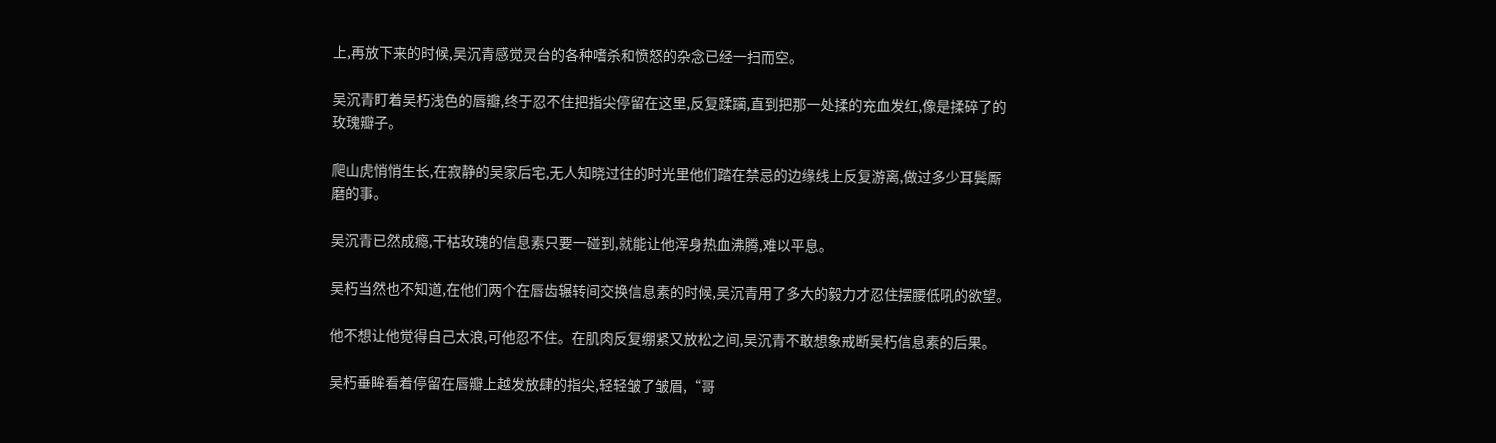上,再放下来的时候,吴沉青感觉灵台的各种嗜杀和愤怒的杂念已经一扫而空。

吴沉青盯着吴朽浅色的唇瓣,终于忍不住把指尖停留在这里,反复蹂躏,直到把那一处揉的充血发红,像是揉碎了的玫瑰瓣子。

爬山虎悄悄生长,在寂静的吴家后宅,无人知晓过往的时光里他们踏在禁忌的边缘线上反复游离,做过多少耳鬓厮磨的事。

吴沉青已然成瘾,干枯玫瑰的信息素只要一碰到,就能让他浑身热血沸腾,难以平息。

吴朽当然也不知道,在他们两个在唇齿辗转间交换信息素的时候,吴沉青用了多大的毅力才忍住摆腰低吼的欲望。

他不想让他觉得自己太浪,可他忍不住。在肌肉反复绷紧又放松之间,吴沉青不敢想象戒断吴朽信息素的后果。

吴朽垂眸看着停留在唇瓣上越发放肆的指尖,轻轻皱了皱眉,“哥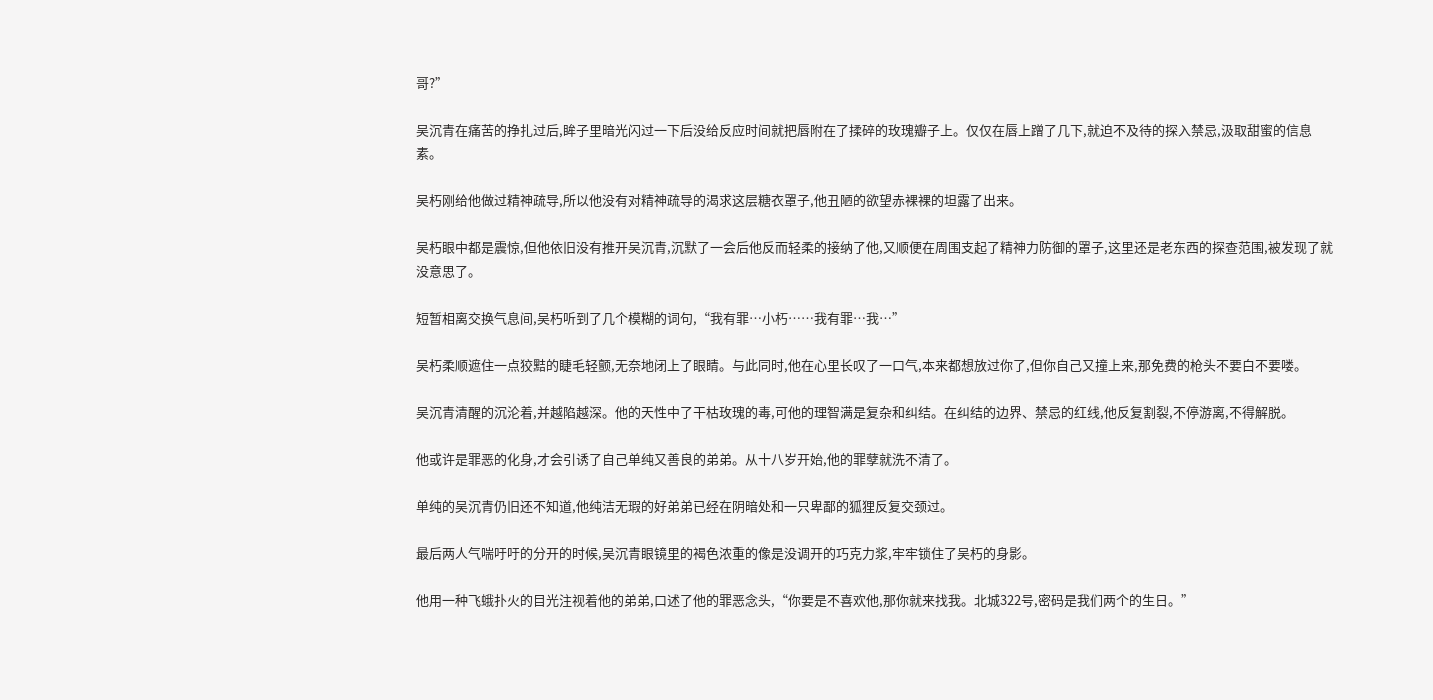哥?”

吴沉青在痛苦的挣扎过后,眸子里暗光闪过一下后没给反应时间就把唇附在了揉碎的玫瑰瓣子上。仅仅在唇上蹭了几下,就迫不及待的探入禁忌,汲取甜蜜的信息素。

吴朽刚给他做过精神疏导,所以他没有对精神疏导的渴求这层糖衣罩子,他丑陋的欲望赤裸裸的坦露了出来。

吴朽眼中都是震惊,但他依旧没有推开吴沉青,沉默了一会后他反而轻柔的接纳了他,又顺便在周围支起了精神力防御的罩子,这里还是老东西的探查范围,被发现了就没意思了。

短暂相离交换气息间,吴朽听到了几个模糊的词句,“我有罪…小朽……我有罪…我…”

吴朽柔顺遮住一点狡黠的睫毛轻颤,无奈地闭上了眼睛。与此同时,他在心里长叹了一口气,本来都想放过你了,但你自己又撞上来,那免费的枪头不要白不要喽。

吴沉青清醒的沉沦着,并越陷越深。他的天性中了干枯玫瑰的毒,可他的理智满是复杂和纠结。在纠结的边界、禁忌的红线,他反复割裂,不停游离,不得解脱。

他或许是罪恶的化身,才会引诱了自己单纯又善良的弟弟。从十八岁开始,他的罪孽就洗不清了。

单纯的吴沉青仍旧还不知道,他纯洁无瑕的好弟弟已经在阴暗处和一只卑鄙的狐狸反复交颈过。

最后两人气喘吁吁的分开的时候,吴沉青眼镜里的褐色浓重的像是没调开的巧克力浆,牢牢锁住了吴朽的身影。

他用一种飞蛾扑火的目光注视着他的弟弟,口述了他的罪恶念头,“你要是不喜欢他,那你就来找我。北城322号,密码是我们两个的生日。”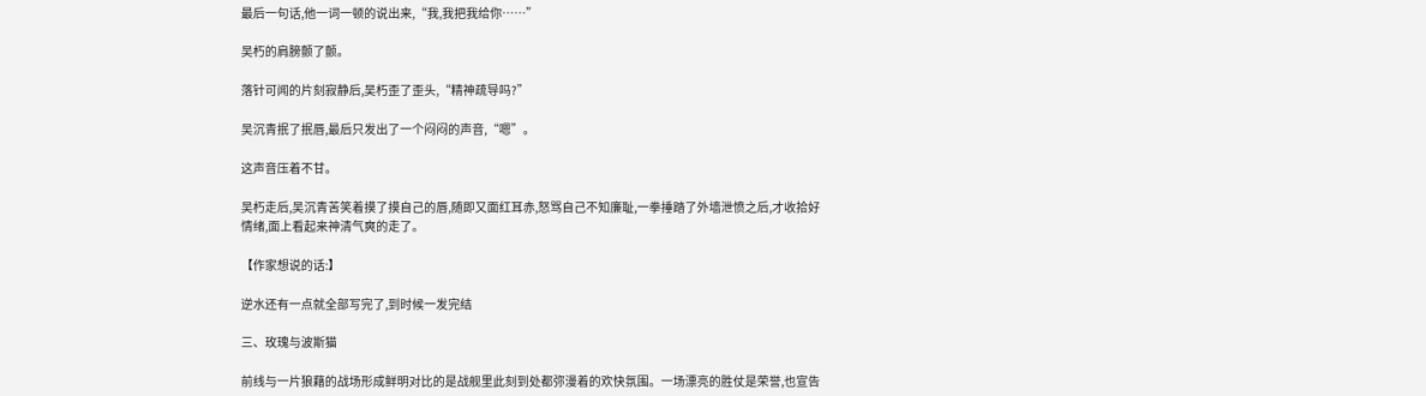最后一句话,他一词一顿的说出来,“我,我把我给你……”

吴朽的肩膀颤了颤。

落针可闻的片刻寂静后,吴朽歪了歪头,“精神疏导吗?”

吴沉青抿了抿唇,最后只发出了一个闷闷的声音,“嗯”。

这声音压着不甘。

吴朽走后,吴沉青苦笑着摸了摸自己的唇,随即又面红耳赤,怒骂自己不知廉耻,一拳捶踏了外墙泄愤之后,才收拾好情绪,面上看起来神清气爽的走了。

【作家想说的话:】

逆水还有一点就全部写完了,到时候一发完结

三、玫瑰与波斯猫

前线与一片狼藉的战场形成鲜明对比的是战舰里此刻到处都弥漫着的欢快氛围。一场漂亮的胜仗是荣誉,也宣告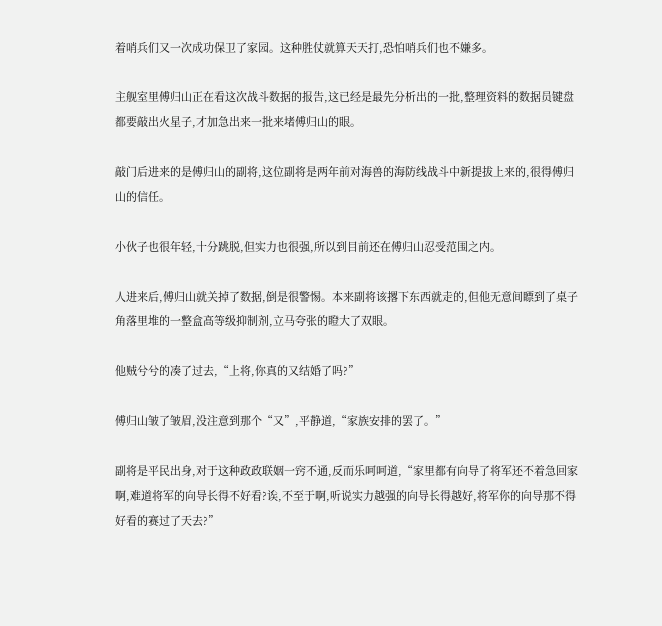着哨兵们又一次成功保卫了家园。这种胜仗就算天天打,恐怕哨兵们也不嫌多。

主舰室里傅归山正在看这次战斗数据的报告,这已经是最先分析出的一批,整理资料的数据员键盘都要敲出火星子,才加急出来一批来堵傅归山的眼。

敲门后进来的是傅归山的副将,这位副将是两年前对海兽的海防线战斗中新提拔上来的,很得傅归山的信任。

小伙子也很年轻,十分跳脱,但实力也很强,所以到目前还在傅归山忍受范围之内。

人进来后,傅归山就关掉了数据,倒是很警惕。本来副将该撂下东西就走的,但他无意间瞟到了桌子角落里堆的一整盒高等级抑制剂,立马夸张的瞪大了双眼。

他贼兮兮的凑了过去,“上将,你真的又结婚了吗?”

傅归山皱了皱眉,没注意到那个“又”,平静道,“家族安排的罢了。”

副将是平民出身,对于这种政政联姻一窍不通,反而乐呵呵道,“家里都有向导了将军还不着急回家啊,难道将军的向导长得不好看?诶,不至于啊,听说实力越强的向导长得越好,将军你的向导那不得好看的赛过了天去?”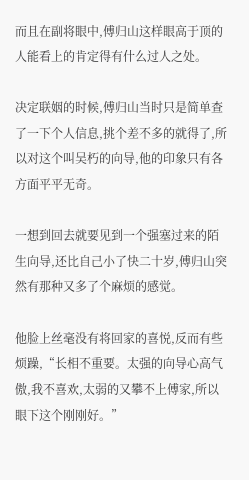而且在副将眼中,傅归山这样眼高于顶的人能看上的肯定得有什么过人之处。

决定联姻的时候,傅归山当时只是简单查了一下个人信息,挑个差不多的就得了,所以对这个叫吴朽的向导,他的印象只有各方面平平无奇。

一想到回去就要见到一个强塞过来的陌生向导,还比自己小了快二十岁,傅归山突然有那种又多了个麻烦的感觉。

他脸上丝毫没有将回家的喜悦,反而有些烦躁,“长相不重要。太强的向导心高气傲,我不喜欢,太弱的又攀不上傅家,所以眼下这个刚刚好。”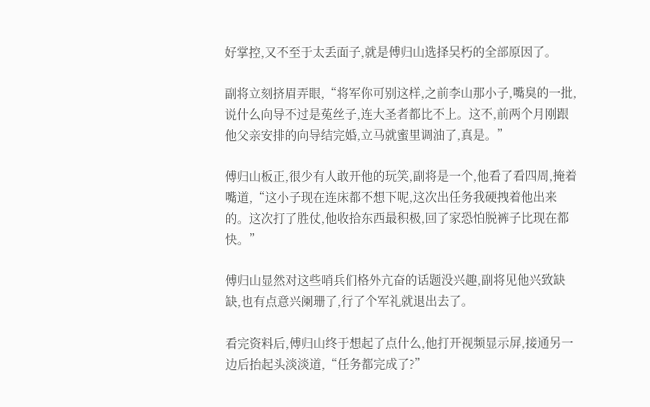好掌控,又不至于太丢面子,就是傅归山选择吴朽的全部原因了。

副将立刻挤眉弄眼,“将军你可别这样,之前李山那小子,嘴臭的一批,说什么向导不过是菟丝子,连大圣者都比不上。这不,前两个月刚跟他父亲安排的向导结完婚,立马就蜜里调油了,真是。”

傅归山板正,很少有人敢开他的玩笑,副将是一个,他看了看四周,掩着嘴道,“这小子现在连床都不想下呢,这次出任务我硬拽着他出来的。这次打了胜仗,他收拾东西最积极,回了家恐怕脱裤子比现在都快。”

傅归山显然对这些哨兵们格外亢奋的话题没兴趣,副将见他兴致缺缺,也有点意兴阑珊了,行了个军礼就退出去了。

看完资料后,傅归山终于想起了点什么,他打开视频显示屏,接通另一边后抬起头淡淡道,“任务都完成了?”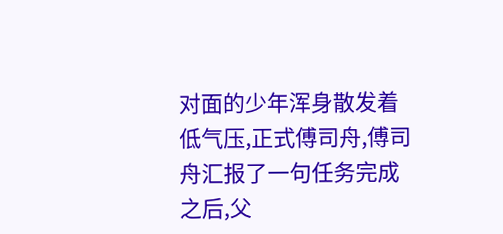对面的少年浑身散发着低气压,正式傅司舟,傅司舟汇报了一句任务完成之后,父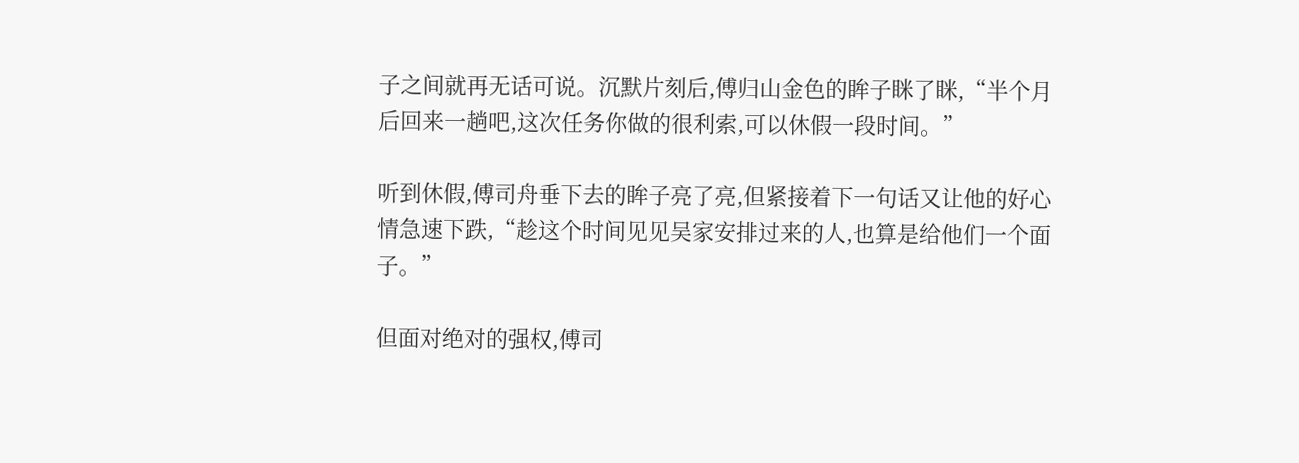子之间就再无话可说。沉默片刻后,傅归山金色的眸子眯了眯,“半个月后回来一趟吧,这次任务你做的很利索,可以休假一段时间。”

听到休假,傅司舟垂下去的眸子亮了亮,但紧接着下一句话又让他的好心情急速下跌,“趁这个时间见见吴家安排过来的人,也算是给他们一个面子。”

但面对绝对的强权,傅司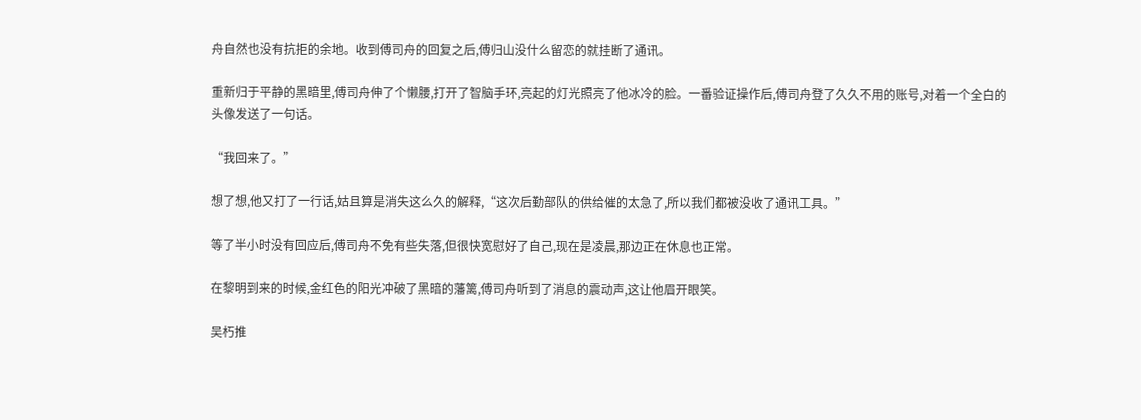舟自然也没有抗拒的余地。收到傅司舟的回复之后,傅归山没什么留恋的就挂断了通讯。

重新归于平静的黑暗里,傅司舟伸了个懒腰,打开了智脑手环,亮起的灯光照亮了他冰冷的脸。一番验证操作后,傅司舟登了久久不用的账号,对着一个全白的头像发送了一句话。

“我回来了。”

想了想,他又打了一行话,姑且算是消失这么久的解释,“这次后勤部队的供给催的太急了,所以我们都被没收了通讯工具。”

等了半小时没有回应后,傅司舟不免有些失落,但很快宽慰好了自己,现在是凌晨,那边正在休息也正常。

在黎明到来的时候,金红色的阳光冲破了黑暗的藩篱,傅司舟听到了消息的震动声,这让他眉开眼笑。

吴朽推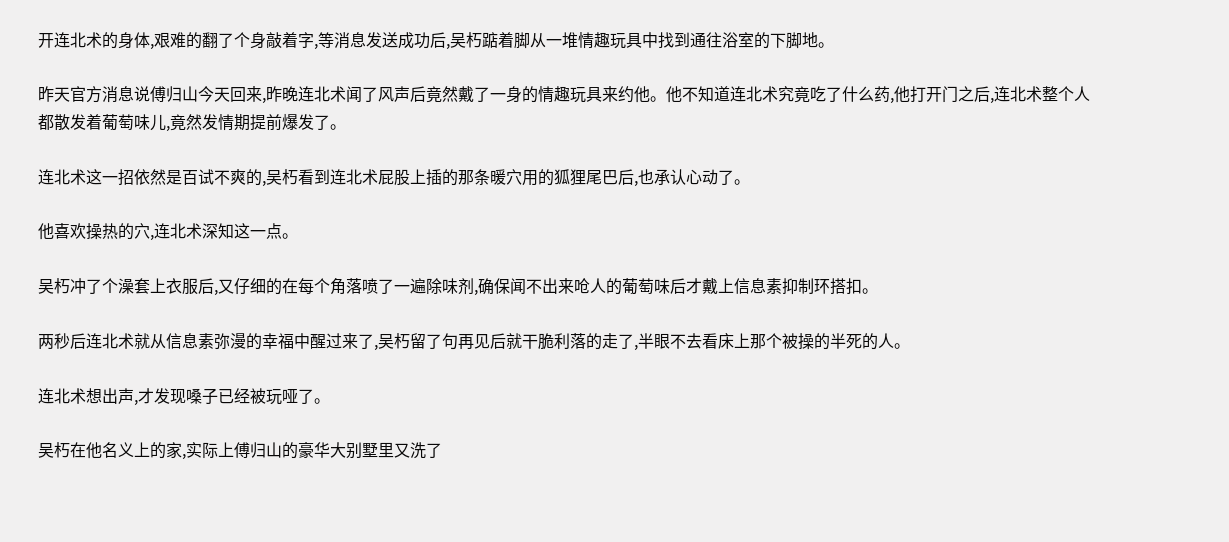开连北术的身体,艰难的翻了个身敲着字,等消息发送成功后,吴朽踮着脚从一堆情趣玩具中找到通往浴室的下脚地。

昨天官方消息说傅归山今天回来,昨晚连北术闻了风声后竟然戴了一身的情趣玩具来约他。他不知道连北术究竟吃了什么药,他打开门之后,连北术整个人都散发着葡萄味儿,竟然发情期提前爆发了。

连北术这一招依然是百试不爽的,吴朽看到连北术屁股上插的那条暖穴用的狐狸尾巴后,也承认心动了。

他喜欢操热的穴,连北术深知这一点。

吴朽冲了个澡套上衣服后,又仔细的在每个角落喷了一遍除味剂,确保闻不出来呛人的葡萄味后才戴上信息素抑制环搭扣。

两秒后连北术就从信息素弥漫的幸福中醒过来了,吴朽留了句再见后就干脆利落的走了,半眼不去看床上那个被操的半死的人。

连北术想出声,才发现嗓子已经被玩哑了。

吴朽在他名义上的家,实际上傅归山的豪华大别墅里又洗了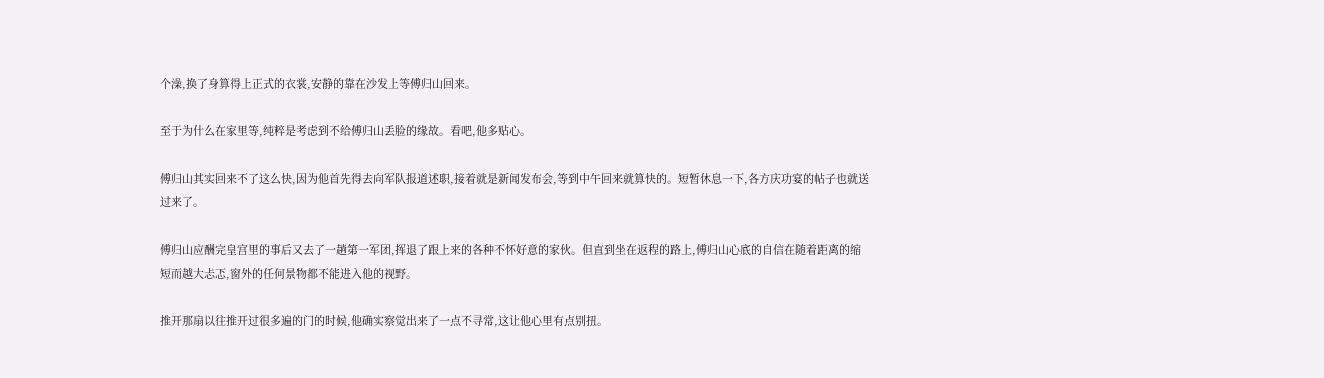个澡,换了身算得上正式的衣裳,安静的靠在沙发上等傅归山回来。

至于为什么在家里等,纯粹是考虑到不给傅归山丢脸的缘故。看吧,他多贴心。

傅归山其实回来不了这么快,因为他首先得去向军队报道述职,接着就是新闻发布会,等到中午回来就算快的。短暂休息一下,各方庆功宴的帖子也就送过来了。

傅归山应酬完皇宫里的事后又去了一趟第一军团,挥退了跟上来的各种不怀好意的家伙。但直到坐在返程的路上,傅归山心底的自信在随着距离的缩短而越大忐忑,窗外的任何景物都不能进入他的视野。

推开那扇以往推开过很多遍的门的时候,他确实察觉出来了一点不寻常,这让他心里有点别扭。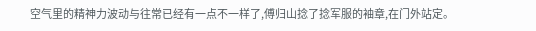空气里的精神力波动与往常已经有一点不一样了,傅归山捻了捻军服的袖章,在门外站定。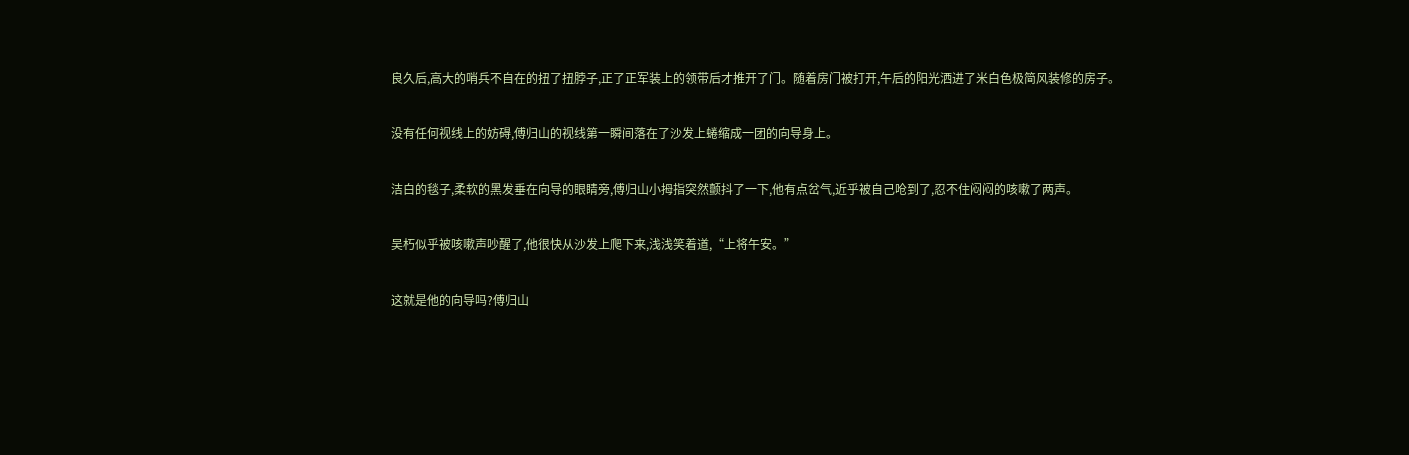良久后,高大的哨兵不自在的扭了扭脖子,正了正军装上的领带后才推开了门。随着房门被打开,午后的阳光洒进了米白色极简风装修的房子。

没有任何视线上的妨碍,傅归山的视线第一瞬间落在了沙发上蜷缩成一团的向导身上。

洁白的毯子,柔软的黑发垂在向导的眼睛旁,傅归山小拇指突然颤抖了一下,他有点岔气,近乎被自己呛到了,忍不住闷闷的咳嗽了两声。

吴朽似乎被咳嗽声吵醒了,他很快从沙发上爬下来,浅浅笑着道,“上将午安。”

这就是他的向导吗?傅归山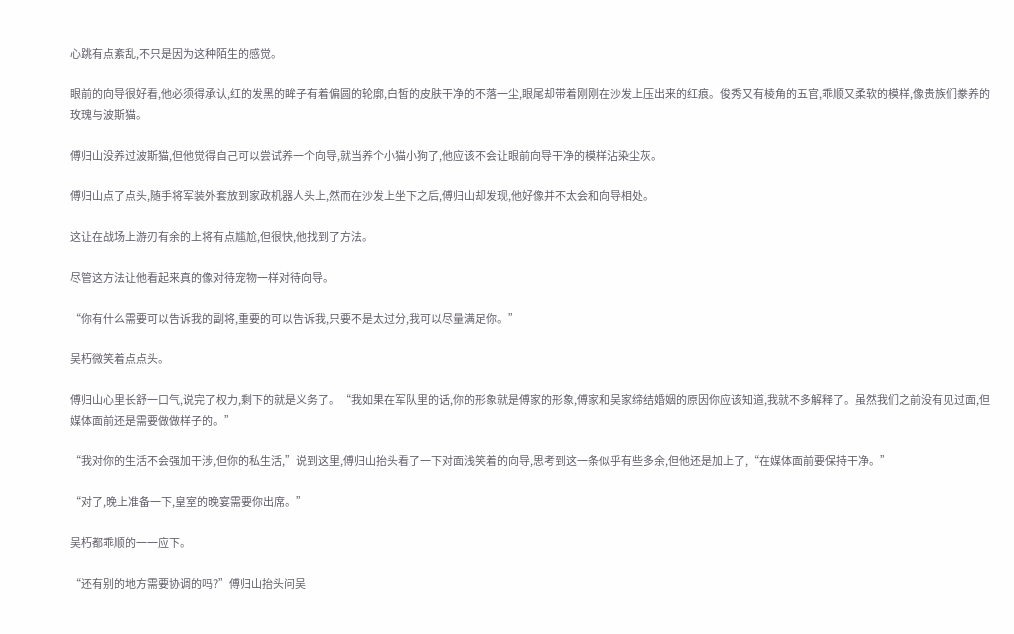心跳有点紊乱,不只是因为这种陌生的感觉。

眼前的向导很好看,他必须得承认,红的发黑的眸子有着偏圆的轮廓,白皙的皮肤干净的不落一尘,眼尾却带着刚刚在沙发上压出来的红痕。俊秀又有棱角的五官,乖顺又柔软的模样,像贵族们豢养的玫瑰与波斯猫。

傅归山没养过波斯猫,但他觉得自己可以尝试养一个向导,就当养个小猫小狗了,他应该不会让眼前向导干净的模样沾染尘灰。

傅归山点了点头,随手将军装外套放到家政机器人头上,然而在沙发上坐下之后,傅归山却发现,他好像并不太会和向导相处。

这让在战场上游刃有余的上将有点尴尬,但很快,他找到了方法。

尽管这方法让他看起来真的像对待宠物一样对待向导。

“你有什么需要可以告诉我的副将,重要的可以告诉我,只要不是太过分,我可以尽量满足你。”

吴朽微笑着点点头。

傅归山心里长舒一口气,说完了权力,剩下的就是义务了。“我如果在军队里的话,你的形象就是傅家的形象,傅家和吴家缔结婚姻的原因你应该知道,我就不多解释了。虽然我们之前没有见过面,但媒体面前还是需要做做样子的。”

“我对你的生活不会强加干涉,但你的私生活,”说到这里,傅归山抬头看了一下对面浅笑着的向导,思考到这一条似乎有些多余,但他还是加上了,“在媒体面前要保持干净。”

“对了,晚上准备一下,皇室的晚宴需要你出席。”

吴朽都乖顺的一一应下。

“还有别的地方需要协调的吗?”傅归山抬头问吴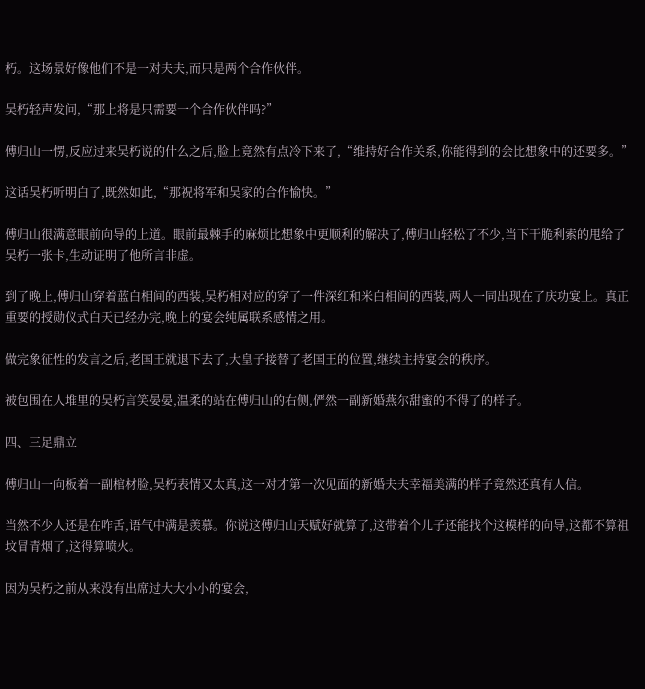朽。这场景好像他们不是一对夫夫,而只是两个合作伙伴。

吴朽轻声发问,“那上将是只需要一个合作伙伴吗?”

傅归山一愣,反应过来吴朽说的什么之后,脸上竟然有点冷下来了,“维持好合作关系,你能得到的会比想象中的还要多。”

这话吴朽听明白了,既然如此,“那祝将军和吴家的合作愉快。”

傅归山很满意眼前向导的上道。眼前最棘手的麻烦比想象中更顺利的解决了,傅归山轻松了不少,当下干脆利索的甩给了吴朽一张卡,生动证明了他所言非虚。

到了晚上,傅归山穿着蓝白相间的西装,吴朽相对应的穿了一件深红和米白相间的西装,两人一同出现在了庆功宴上。真正重要的授勋仪式白天已经办完,晚上的宴会纯属联系感情之用。

做完象征性的发言之后,老国王就退下去了,大皇子接替了老国王的位置,继续主持宴会的秩序。

被包围在人堆里的吴朽言笑晏晏,温柔的站在傅归山的右侧,俨然一副新婚燕尔甜蜜的不得了的样子。

四、三足鼎立

傅归山一向板着一副棺材脸,吴朽表情又太真,这一对才第一次见面的新婚夫夫幸福美满的样子竟然还真有人信。

当然不少人还是在咋舌,语气中满是羡慕。你说这傅归山天赋好就算了,这带着个儿子还能找个这模样的向导,这都不算祖坟冒青烟了,这得算喷火。

因为吴朽之前从来没有出席过大大小小的宴会,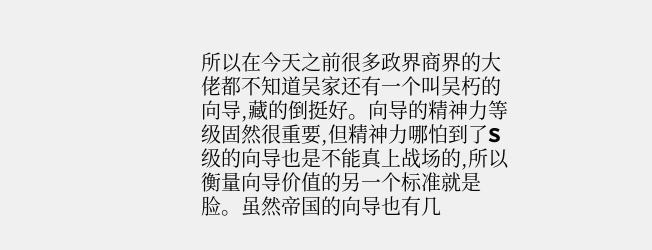所以在今天之前很多政界商界的大佬都不知道吴家还有一个叫吴朽的向导,藏的倒挺好。向导的精神力等级固然很重要,但精神力哪怕到了S级的向导也是不能真上战场的,所以衡量向导价值的另一个标准就是脸。虽然帝国的向导也有几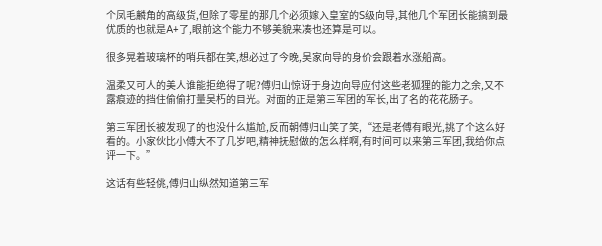个凤毛麟角的高级货,但除了零星的那几个必须嫁入皇室的S级向导,其他几个军团长能搞到最优质的也就是A+了,眼前这个能力不够美貌来凑也还算是可以。

很多晃着玻璃杯的哨兵都在笑,想必过了今晚,吴家向导的身价会跟着水涨船高。

温柔又可人的美人谁能拒绝得了呢?傅归山惊讶于身边向导应付这些老狐狸的能力之余,又不露痕迹的挡住偷偷打量吴朽的目光。对面的正是第三军团的军长,出了名的花花肠子。

第三军团长被发现了的也没什么尴尬,反而朝傅归山笑了笑,“还是老傅有眼光,挑了个这么好看的。小家伙比小傅大不了几岁吧,精神抚慰做的怎么样啊,有时间可以来第三军团,我给你点评一下。”

这话有些轻佻,傅归山纵然知道第三军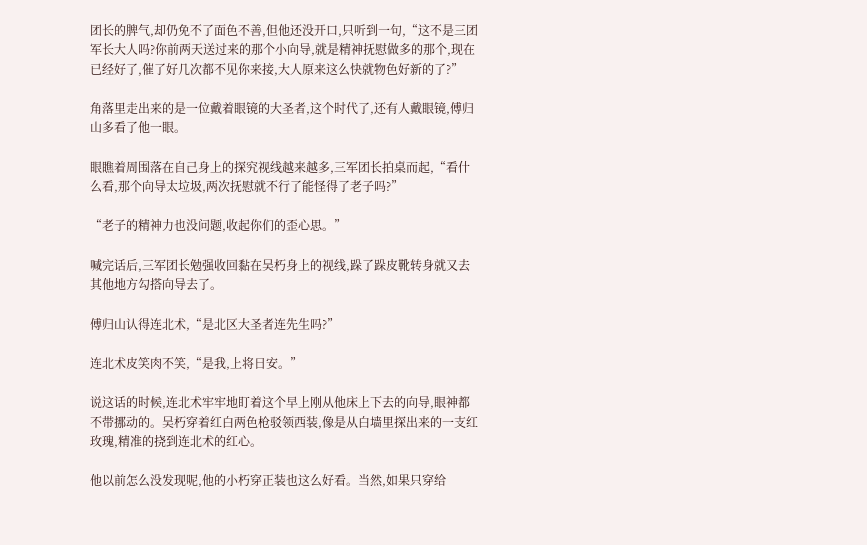团长的脾气,却仍免不了面色不善,但他还没开口,只听到一句,“这不是三团军长大人吗?你前两天送过来的那个小向导,就是精神抚慰做多的那个,现在已经好了,催了好几次都不见你来接,大人原来这么快就物色好新的了?”

角落里走出来的是一位戴着眼镜的大圣者,这个时代了,还有人戴眼镜,傅归山多看了他一眼。

眼瞧着周围落在自己身上的探究视线越来越多,三军团长拍桌而起,“看什么看,那个向导太垃圾,两次抚慰就不行了能怪得了老子吗?”

“老子的精神力也没问题,收起你们的歪心思。”

喊完话后,三军团长勉强收回黏在吴朽身上的视线,跺了跺皮靴转身就又去其他地方勾搭向导去了。

傅归山认得连北术,“是北区大圣者连先生吗?”

连北术皮笑肉不笑,“是我,上将日安。”

说这话的时候,连北术牢牢地盯着这个早上刚从他床上下去的向导,眼神都不带挪动的。吴朽穿着红白两色枪驳领西装,像是从白墙里探出来的一支红玫瑰,精准的挠到连北术的红心。

他以前怎么没发现呢,他的小朽穿正装也这么好看。当然,如果只穿给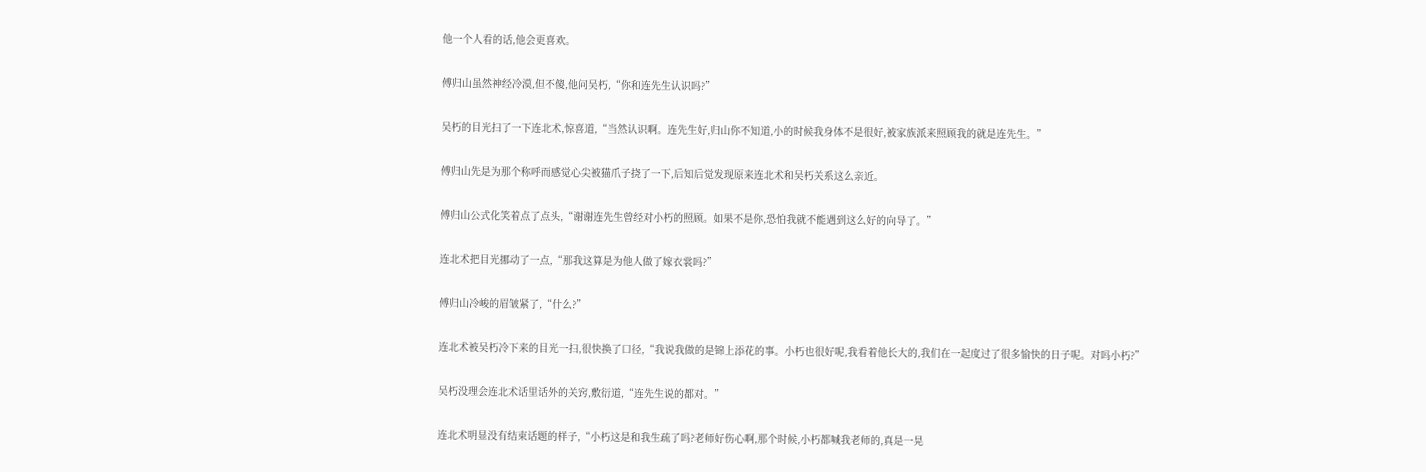他一个人看的话,他会更喜欢。

傅归山虽然神经冷漠,但不傻,他问吴朽,“你和连先生认识吗?”

吴朽的目光扫了一下连北术,惊喜道,“当然认识啊。连先生好,归山你不知道,小的时候我身体不是很好,被家族派来照顾我的就是连先生。”

傅归山先是为那个称呼而感觉心尖被猫爪子挠了一下,后知后觉发现原来连北术和吴朽关系这么亲近。

傅归山公式化笑着点了点头,“谢谢连先生曾经对小朽的照顾。如果不是你,恐怕我就不能遇到这么好的向导了。”

连北术把目光挪动了一点,“那我这算是为他人做了嫁衣裳吗?”

傅归山冷峻的眉皱紧了,“什么?”

连北术被吴朽冷下来的目光一扫,很快换了口径,“我说我做的是锦上添花的事。小朽也很好呢,我看着他长大的,我们在一起度过了很多愉快的日子呢。对吗小朽?”

吴朽没理会连北术话里话外的关窍,敷衍道,“连先生说的都对。”

连北术明显没有结束话题的样子,“小朽这是和我生疏了吗?老师好伤心啊,那个时候,小朽都喊我老师的,真是一晃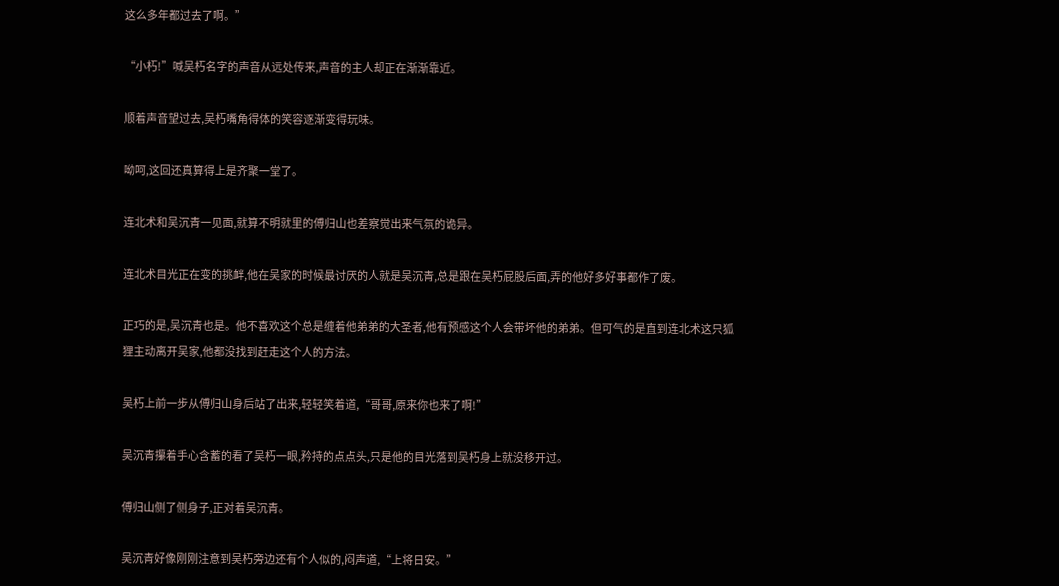这么多年都过去了啊。”

“小朽!”喊吴朽名字的声音从远处传来,声音的主人却正在渐渐靠近。

顺着声音望过去,吴朽嘴角得体的笑容逐渐变得玩味。

呦呵,这回还真算得上是齐聚一堂了。

连北术和吴沉青一见面,就算不明就里的傅归山也差察觉出来气氛的诡异。

连北术目光正在变的挑衅,他在吴家的时候最讨厌的人就是吴沉青,总是跟在吴朽屁股后面,弄的他好多好事都作了废。

正巧的是,吴沉青也是。他不喜欢这个总是缠着他弟弟的大圣者,他有预感这个人会带坏他的弟弟。但可气的是直到连北术这只狐狸主动离开吴家,他都没找到赶走这个人的方法。

吴朽上前一步从傅归山身后站了出来,轻轻笑着道,“哥哥,原来你也来了啊!”

吴沉青攥着手心含蓄的看了吴朽一眼,矜持的点点头,只是他的目光落到吴朽身上就没移开过。

傅归山侧了侧身子,正对着吴沉青。

吴沉青好像刚刚注意到吴朽旁边还有个人似的,闷声道,“上将日安。”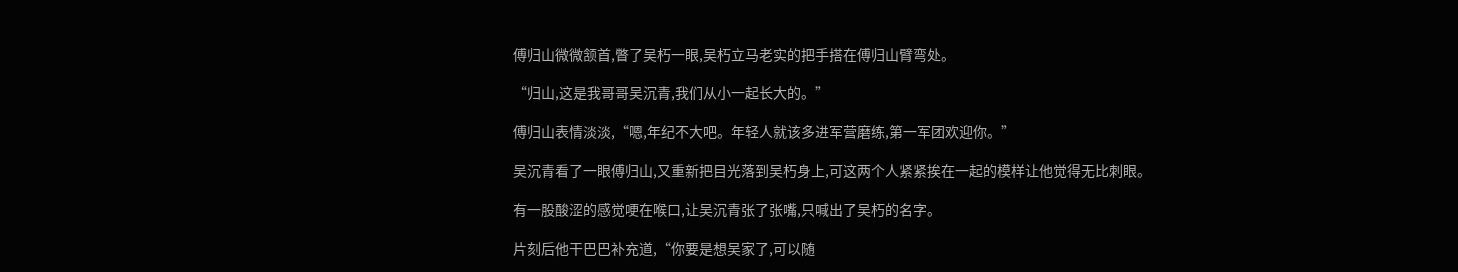傅归山微微颔首,瞥了吴朽一眼,吴朽立马老实的把手搭在傅归山臂弯处。

“归山,这是我哥哥吴沉青,我们从小一起长大的。”

傅归山表情淡淡,“嗯,年纪不大吧。年轻人就该多进军营磨练,第一军团欢迎你。”

吴沉青看了一眼傅归山,又重新把目光落到吴朽身上,可这两个人紧紧挨在一起的模样让他觉得无比刺眼。

有一股酸涩的感觉哽在喉口,让吴沉青张了张嘴,只喊出了吴朽的名字。

片刻后他干巴巴补充道,“你要是想吴家了,可以随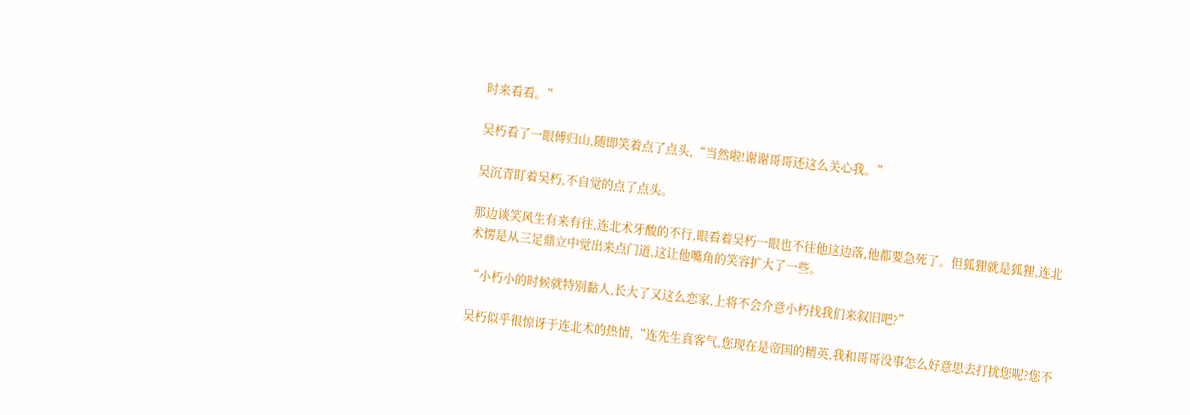时来看看。”

吴朽看了一眼傅归山,随即笑着点了点头,“当然啦!谢谢哥哥还这么关心我。”

吴沉青盯着吴朽,不自觉的点了点头。

那边谈笑风生有来有往,连北术牙酸的不行,眼看着吴朽一眼也不往他这边落,他都要急死了。但狐狸就是狐狸,连北术愣是从三足鼎立中觉出来点门道,这让他嘴角的笑容扩大了一些。

“小朽小的时候就特别黏人,长大了又这么恋家,上将不会介意小朽找我们来叙旧吧?”

吴朽似乎很惊讶于连北术的热情,“连先生真客气,您现在是帝国的精英,我和哥哥没事怎么好意思去打扰您呢?您不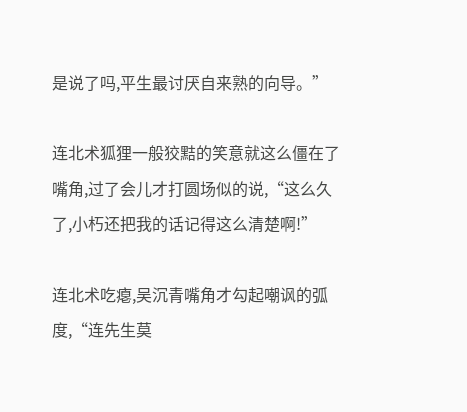是说了吗,平生最讨厌自来熟的向导。”

连北术狐狸一般狡黠的笑意就这么僵在了嘴角,过了会儿才打圆场似的说,“这么久了,小朽还把我的话记得这么清楚啊!”

连北术吃瘪,吴沉青嘴角才勾起嘲讽的弧度,“连先生莫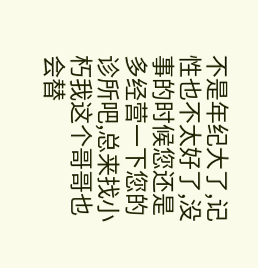不是年纪大了,记性也不太好了,没事的时候您还是多经营一下您的诊所吧,总来找小朽我这个哥哥也会替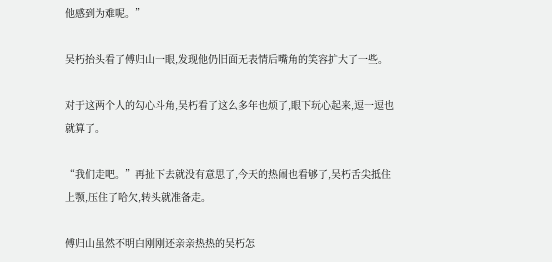他感到为难呢。”

吴朽抬头看了傅归山一眼,发现他仍旧面无表情后嘴角的笑容扩大了一些。

对于这两个人的勾心斗角,吴朽看了这么多年也烦了,眼下玩心起来,逗一逗也就算了。

“我们走吧。”再扯下去就没有意思了,今天的热闹也看够了,吴朽舌尖抵住上颚,压住了哈欠,转头就准备走。

傅归山虽然不明白刚刚还亲亲热热的吴朽怎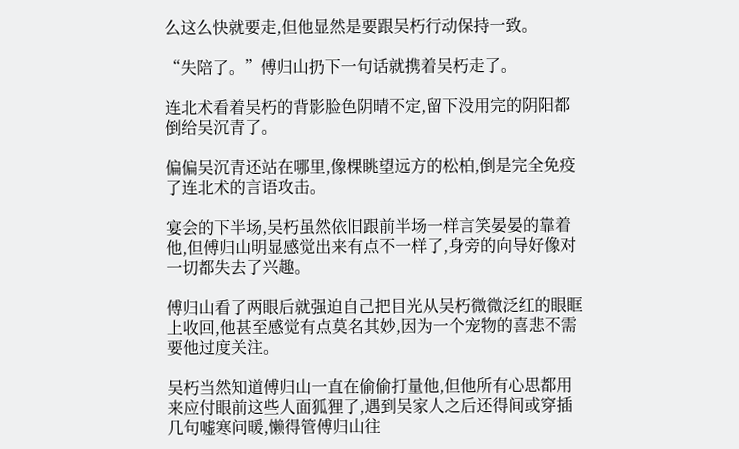么这么快就要走,但他显然是要跟吴朽行动保持一致。

“失陪了。”傅归山扔下一句话就携着吴朽走了。

连北术看着吴朽的背影脸色阴晴不定,留下没用完的阴阳都倒给吴沉青了。

偏偏吴沉青还站在哪里,像棵眺望远方的松柏,倒是完全免疫了连北术的言语攻击。

宴会的下半场,吴朽虽然依旧跟前半场一样言笑晏晏的靠着他,但傅归山明显感觉出来有点不一样了,身旁的向导好像对一切都失去了兴趣。

傅归山看了两眼后就强迫自己把目光从吴朽微微泛红的眼眶上收回,他甚至感觉有点莫名其妙,因为一个宠物的喜悲不需要他过度关注。

吴朽当然知道傅归山一直在偷偷打量他,但他所有心思都用来应付眼前这些人面狐狸了,遇到吴家人之后还得间或穿插几句嘘寒问暖,懒得管傅归山往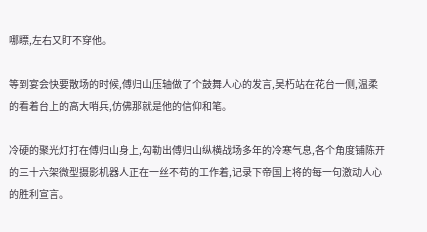哪瞟,左右又盯不穿他。

等到宴会快要散场的时候,傅归山压轴做了个鼓舞人心的发言,吴朽站在花台一侧,温柔的看着台上的高大哨兵,仿佛那就是他的信仰和笔。

冷硬的聚光灯打在傅归山身上,勾勒出傅归山纵横战场多年的冷寒气息,各个角度铺陈开的三十六架微型摄影机器人正在一丝不苟的工作着,记录下帝国上将的每一句激动人心的胜利宣言。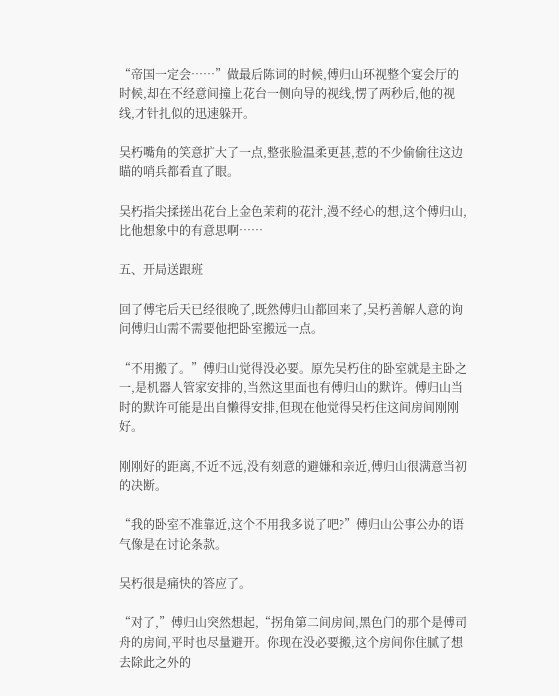“帝国一定会……”做最后陈词的时候,傅归山环视整个宴会厅的时候,却在不经意间撞上花台一侧向导的视线,愣了两秒后,他的视线,才针扎似的迅速躲开。

吴朽嘴角的笑意扩大了一点,整张脸温柔更甚,惹的不少偷偷往这边瞄的哨兵都看直了眼。

吴朽指尖揉搓出花台上金色茉莉的花汁,漫不经心的想,这个傅归山,比他想象中的有意思啊……

五、开局送跟班

回了傅宅后天已经很晚了,既然傅归山都回来了,吴朽善解人意的询问傅归山需不需要他把卧室搬远一点。

“不用搬了。”傅归山觉得没必要。原先吴朽住的卧室就是主卧之一,是机器人管家安排的,当然这里面也有傅归山的默许。傅归山当时的默许可能是出自懒得安排,但现在他觉得吴朽住这间房间刚刚好。

刚刚好的距离,不近不远,没有刻意的避嫌和亲近,傅归山很满意当初的决断。

“我的卧室不准靠近,这个不用我多说了吧?”傅归山公事公办的语气像是在讨论条款。

吴朽很是痛快的答应了。

“对了,”傅归山突然想起,“拐角第二间房间,黑色门的那个是傅司舟的房间,平时也尽量避开。你现在没必要搬,这个房间你住腻了想去除此之外的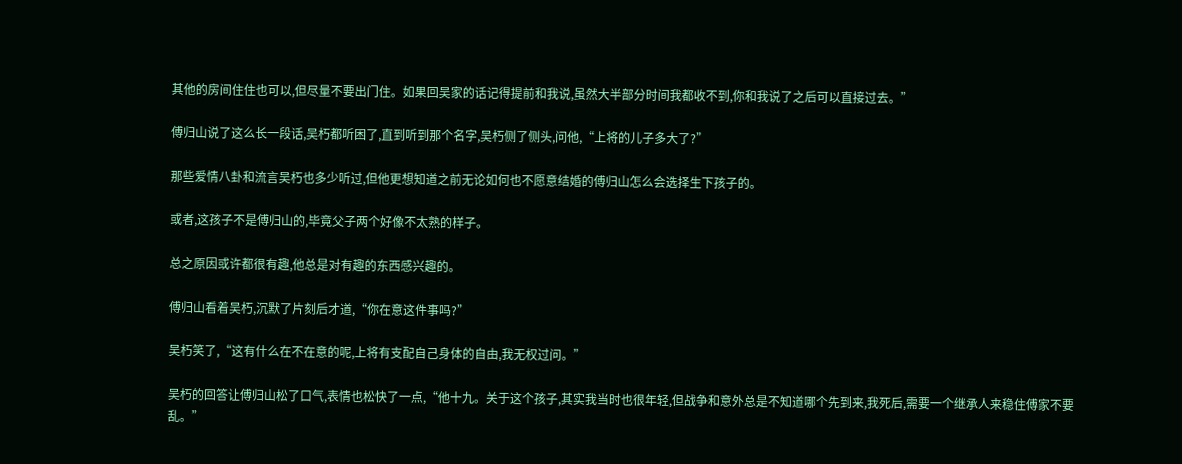其他的房间住住也可以,但尽量不要出门住。如果回吴家的话记得提前和我说,虽然大半部分时间我都收不到,你和我说了之后可以直接过去。”

傅归山说了这么长一段话,吴朽都听困了,直到听到那个名字,吴朽侧了侧头,问他,“上将的儿子多大了?”

那些爱情八卦和流言吴朽也多少听过,但他更想知道之前无论如何也不愿意结婚的傅归山怎么会选择生下孩子的。

或者,这孩子不是傅归山的,毕竟父子两个好像不太熟的样子。

总之原因或许都很有趣,他总是对有趣的东西感兴趣的。

傅归山看着吴朽,沉默了片刻后才道,“你在意这件事吗?”

吴朽笑了,“这有什么在不在意的呢,上将有支配自己身体的自由,我无权过问。”

吴朽的回答让傅归山松了口气,表情也松快了一点,“他十九。关于这个孩子,其实我当时也很年轻,但战争和意外总是不知道哪个先到来,我死后,需要一个继承人来稳住傅家不要乱。”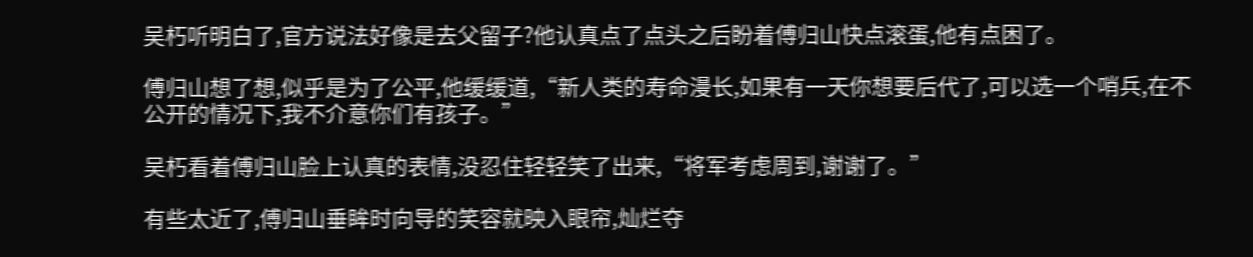吴朽听明白了,官方说法好像是去父留子?他认真点了点头之后盼着傅归山快点滚蛋,他有点困了。

傅归山想了想,似乎是为了公平,他缓缓道,“新人类的寿命漫长,如果有一天你想要后代了,可以选一个哨兵,在不公开的情况下,我不介意你们有孩子。”

吴朽看着傅归山脸上认真的表情,没忍住轻轻笑了出来,“将军考虑周到,谢谢了。”

有些太近了,傅归山垂眸时向导的笑容就映入眼帘,灿烂夺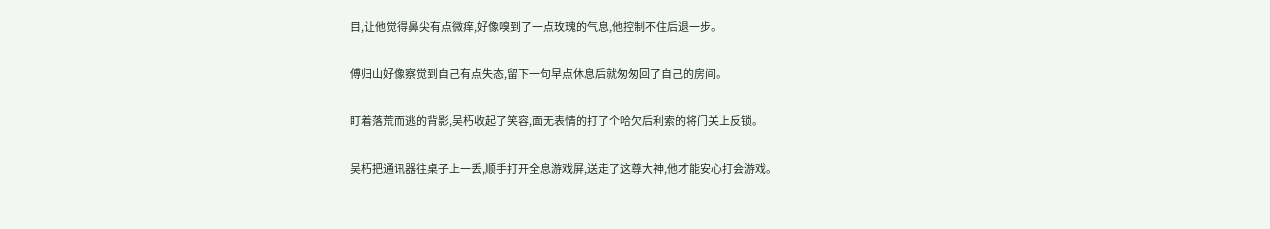目,让他觉得鼻尖有点微痒,好像嗅到了一点玫瑰的气息,他控制不住后退一步。

傅归山好像察觉到自己有点失态,留下一句早点休息后就匆匆回了自己的房间。

盯着落荒而逃的背影,吴朽收起了笑容,面无表情的打了个哈欠后利索的将门关上反锁。

吴朽把通讯器往桌子上一丢,顺手打开全息游戏屏,送走了这尊大神,他才能安心打会游戏。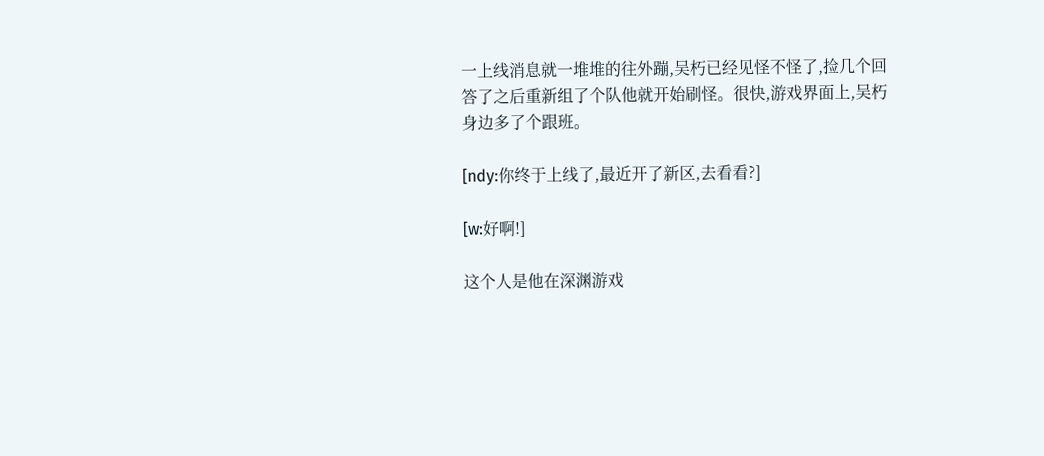一上线消息就一堆堆的往外蹦,吴朽已经见怪不怪了,捡几个回答了之后重新组了个队他就开始刷怪。很快,游戏界面上,吴朽身边多了个跟班。

[ndy:你终于上线了,最近开了新区,去看看?]

[w:好啊!]

这个人是他在深渊游戏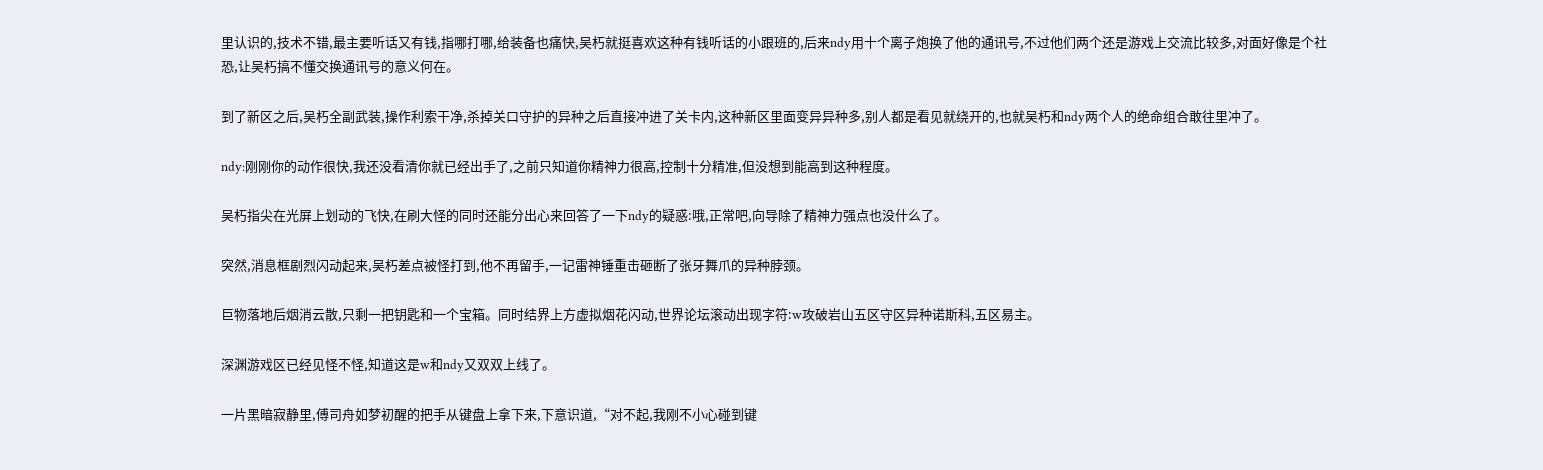里认识的,技术不错,最主要听话又有钱,指哪打哪,给装备也痛快,吴朽就挺喜欢这种有钱听话的小跟班的,后来ndy用十个离子炮换了他的通讯号,不过他们两个还是游戏上交流比较多,对面好像是个社恐,让吴朽搞不懂交换通讯号的意义何在。

到了新区之后,吴朽全副武装,操作利索干净,杀掉关口守护的异种之后直接冲进了关卡内,这种新区里面变异异种多,别人都是看见就绕开的,也就吴朽和ndy两个人的绝命组合敢往里冲了。

ndy:刚刚你的动作很快,我还没看清你就已经出手了,之前只知道你精神力很高,控制十分精准,但没想到能高到这种程度。

吴朽指尖在光屏上划动的飞快,在刷大怪的同时还能分出心来回答了一下ndy的疑惑:哦,正常吧,向导除了精神力强点也没什么了。

突然,消息框剧烈闪动起来,吴朽差点被怪打到,他不再留手,一记雷神锤重击砸断了张牙舞爪的异种脖颈。

巨物落地后烟消云散,只剩一把钥匙和一个宝箱。同时结界上方虚拟烟花闪动,世界论坛滚动出现字符:w攻破岩山五区守区异种诺斯科,五区易主。

深渊游戏区已经见怪不怪,知道这是w和ndy又双双上线了。

一片黑暗寂静里,傅司舟如梦初醒的把手从键盘上拿下来,下意识道,“对不起,我刚不小心碰到键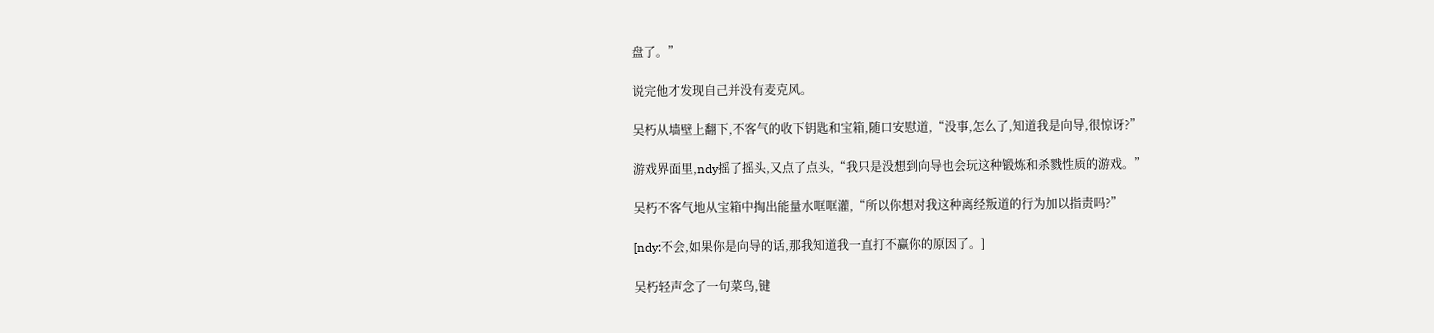盘了。”

说完他才发现自己并没有麦克风。

吴朽从墙壁上翻下,不客气的收下钥匙和宝箱,随口安慰道,“没事,怎么了,知道我是向导,很惊讶?”

游戏界面里,ndy摇了摇头,又点了点头,“我只是没想到向导也会玩这种锻炼和杀戮性质的游戏。”

吴朽不客气地从宝箱中掏出能量水哐哐灌,“所以你想对我这种离经叛道的行为加以指责吗?”

[ndy:不会,如果你是向导的话,那我知道我一直打不赢你的原因了。]

吴朽轻声念了一句菜鸟,键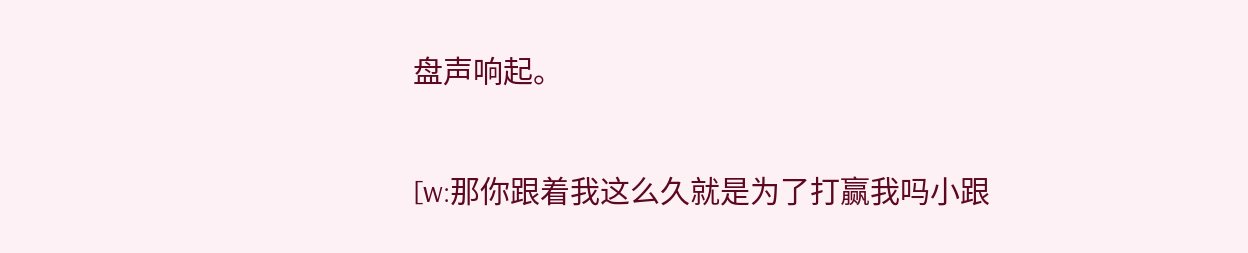盘声响起。

[w:那你跟着我这么久就是为了打赢我吗小跟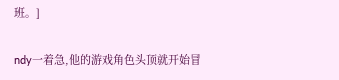班。]

ndy一着急,他的游戏角色头顶就开始冒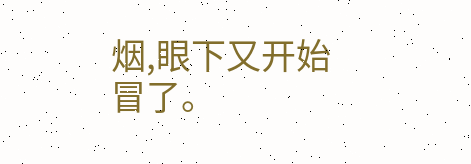烟,眼下又开始冒了。